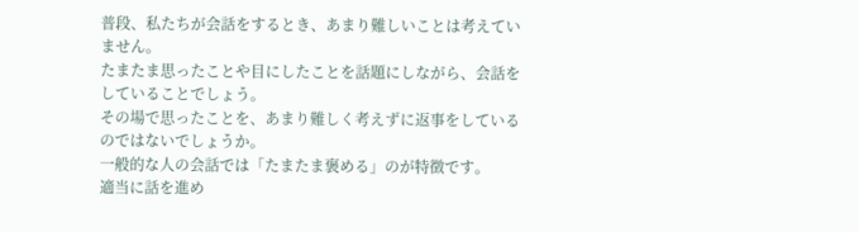普段、私たちが会話をするとき、あまり難しいことは考えていません。
たまたま思ったことや目にしたことを話題にしながら、会話をしていることでしょう。
その場で思ったことを、あまり難しく考えずに返事をしているのではないでしょうか。
一般的な人の会話では「たまたま褒める」のが特徴です。
適当に話を進め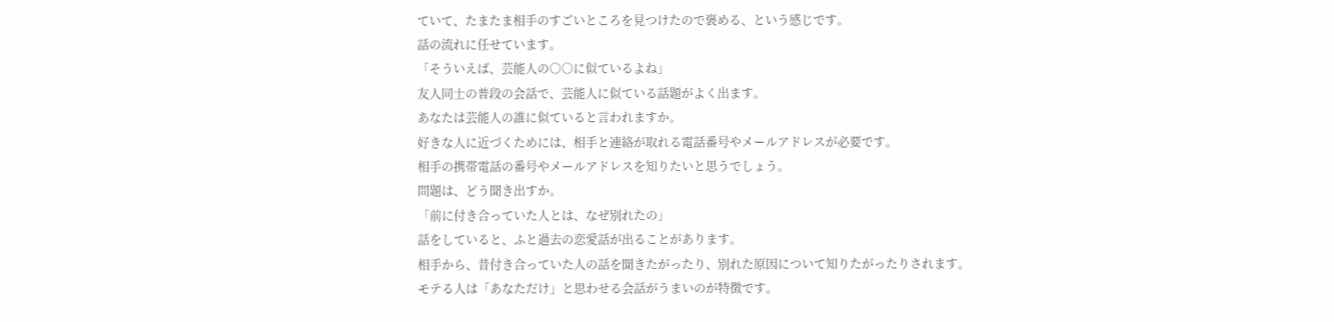ていて、たまたま相手のすごいところを見つけたので褒める、という感じです。
話の流れに任せています。
「そういえば、芸能人の○○に似ているよね」
友人同士の普段の会話で、芸能人に似ている話題がよく出ます。
あなたは芸能人の誰に似ていると言われますか。
好きな人に近づくためには、相手と連絡が取れる電話番号やメールアドレスが必要です。
相手の携帯電話の番号やメールアドレスを知りたいと思うでしょう。
問題は、どう聞き出すか。
「前に付き合っていた人とは、なぜ別れたの」
話をしていると、ふと過去の恋愛話が出ることがあります。
相手から、昔付き合っていた人の話を聞きたがったり、別れた原因について知りたがったりされます。
モテる人は「あなただけ」と思わせる会話がうまいのが特徴です。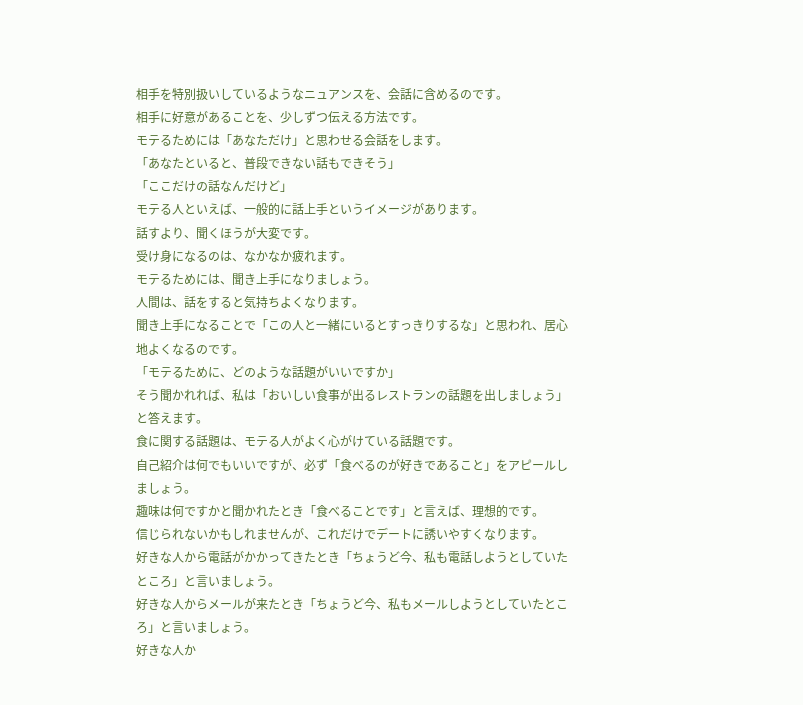相手を特別扱いしているようなニュアンスを、会話に含めるのです。
相手に好意があることを、少しずつ伝える方法です。
モテるためには「あなただけ」と思わせる会話をします。
「あなたといると、普段できない話もできそう」
「ここだけの話なんだけど」
モテる人といえば、一般的に話上手というイメージがあります。
話すより、聞くほうが大変です。
受け身になるのは、なかなか疲れます。
モテるためには、聞き上手になりましょう。
人間は、話をすると気持ちよくなります。
聞き上手になることで「この人と一緒にいるとすっきりするな」と思われ、居心地よくなるのです。
「モテるために、どのような話題がいいですか」
そう聞かれれば、私は「おいしい食事が出るレストランの話題を出しましょう」と答えます。
食に関する話題は、モテる人がよく心がけている話題です。
自己紹介は何でもいいですが、必ず「食べるのが好きであること」をアピールしましょう。
趣味は何ですかと聞かれたとき「食べることです」と言えば、理想的です。
信じられないかもしれませんが、これだけでデートに誘いやすくなります。
好きな人から電話がかかってきたとき「ちょうど今、私も電話しようとしていたところ」と言いましょう。
好きな人からメールが来たとき「ちょうど今、私もメールしようとしていたところ」と言いましょう。
好きな人か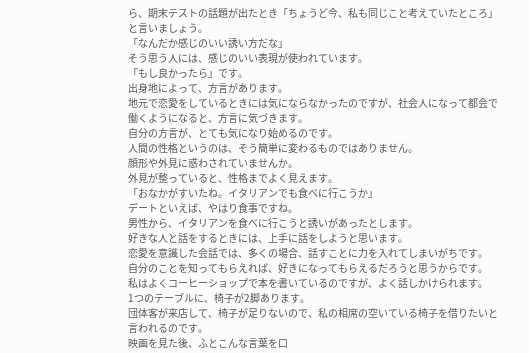ら、期末テストの話題が出たとき「ちょうど今、私も同じこと考えていたところ」と言いましょう。
「なんだか感じのいい誘い方だな」
そう思う人には、感じのいい表現が使われています。
「もし良かったら」です。
出身地によって、方言があります。
地元で恋愛をしているときには気にならなかったのですが、社会人になって都会で働くようになると、方言に気づきます。
自分の方言が、とても気になり始めるのです。
人間の性格というのは、そう簡単に変わるものではありません。
顔形や外見に惑わされていませんか。
外見が整っていると、性格までよく見えます。
「おなかがすいたね。イタリアンでも食べに行こうか」
デートといえば、やはり食事ですね。
男性から、イタリアンを食べに行こうと誘いがあったとします。
好きな人と話をするときには、上手に話をしようと思います。
恋愛を意識した会話では、多くの場合、話すことに力を入れてしまいがちです。
自分のことを知ってもらえれば、好きになってもらえるだろうと思うからです。
私はよくコーヒーショップで本を書いているのですが、よく話しかけられます。
1つのテーブルに、椅子が2脚あります。
団体客が来店して、椅子が足りないので、私の相席の空いている椅子を借りたいと言われるのです。
映画を見た後、ふとこんな言葉を口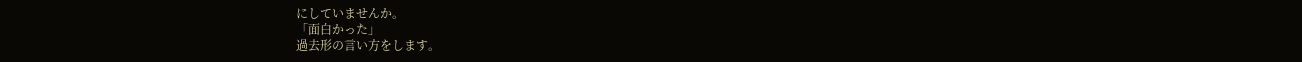にしていませんか。
「面白かった」
過去形の言い方をします。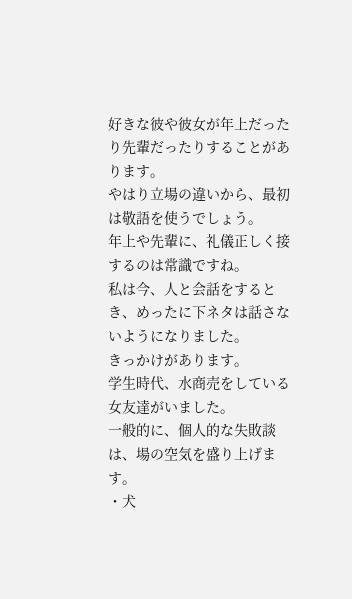好きな彼や彼女が年上だったり先輩だったりすることがあります。
やはり立場の違いから、最初は敬語を使うでしょう。
年上や先輩に、礼儀正しく接するのは常識ですね。
私は今、人と会話をするとき、めったに下ネタは話さないようになりました。
きっかけがあります。
学生時代、水商売をしている女友達がいました。
一般的に、個人的な失敗談は、場の空気を盛り上げます。
・犬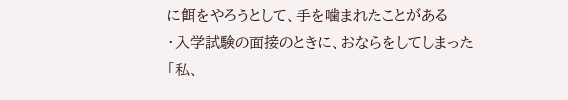に餌をやろうとして、手を噛まれたことがある
・入学試験の面接のときに、おならをしてしまった
「私、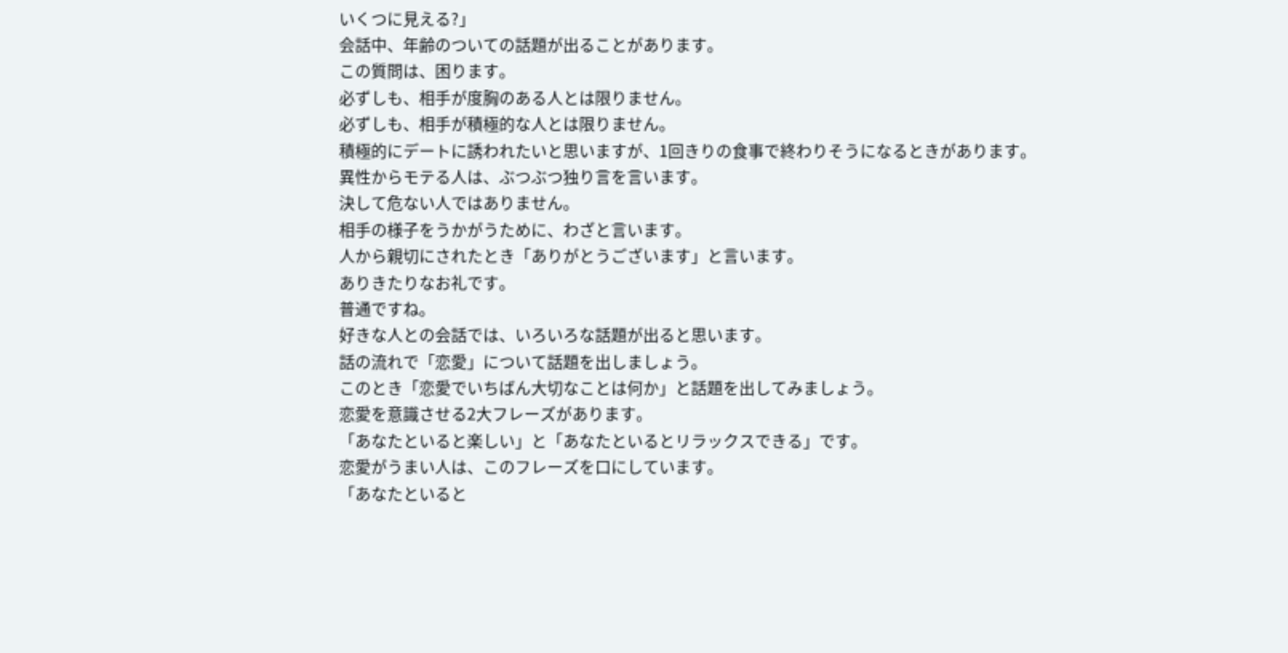いくつに見える?」
会話中、年齢のついての話題が出ることがあります。
この質問は、困ります。
必ずしも、相手が度胸のある人とは限りません。
必ずしも、相手が積極的な人とは限りません。
積極的にデートに誘われたいと思いますが、1回きりの食事で終わりそうになるときがあります。
異性からモテる人は、ぶつぶつ独り言を言います。
決して危ない人ではありません。
相手の様子をうかがうために、わざと言います。
人から親切にされたとき「ありがとうございます」と言います。
ありきたりなお礼です。
普通ですね。
好きな人との会話では、いろいろな話題が出ると思います。
話の流れで「恋愛」について話題を出しましょう。
このとき「恋愛でいちばん大切なことは何か」と話題を出してみましょう。
恋愛を意識させる2大フレーズがあります。
「あなたといると楽しい」と「あなたといるとリラックスできる」です。
恋愛がうまい人は、このフレーズを口にしています。
「あなたといると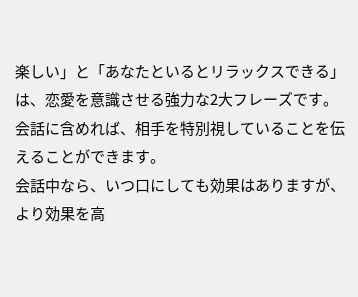楽しい」と「あなたといるとリラックスできる」は、恋愛を意識させる強力な2大フレーズです。
会話に含めれば、相手を特別視していることを伝えることができます。
会話中なら、いつ口にしても効果はありますが、より効果を高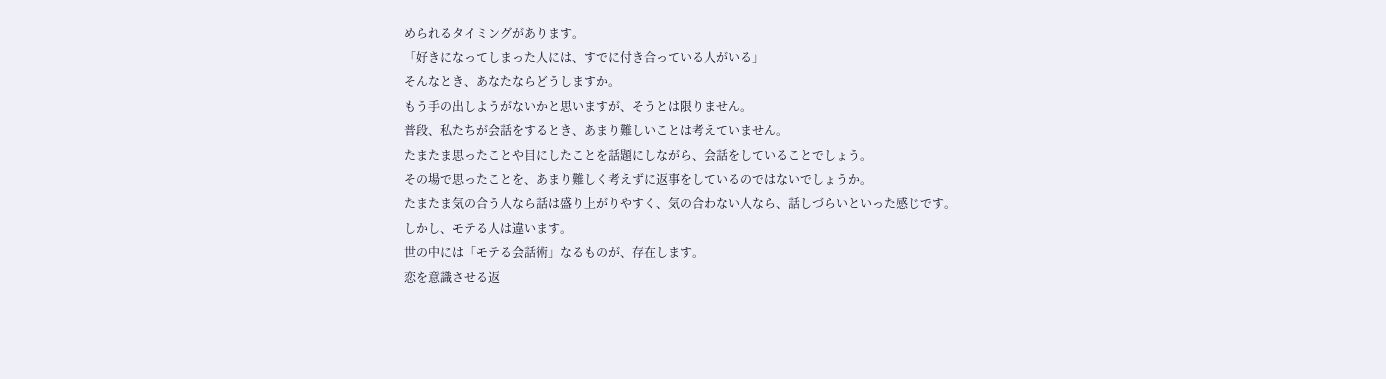められるタイミングがあります。
「好きになってしまった人には、すでに付き合っている人がいる」
そんなとき、あなたならどうしますか。
もう手の出しようがないかと思いますが、そうとは限りません。
普段、私たちが会話をするとき、あまり難しいことは考えていません。
たまたま思ったことや目にしたことを話題にしながら、会話をしていることでしょう。
その場で思ったことを、あまり難しく考えずに返事をしているのではないでしょうか。
たまたま気の合う人なら話は盛り上がりやすく、気の合わない人なら、話しづらいといった感じです。
しかし、モテる人は違います。
世の中には「モテる会話術」なるものが、存在します。
恋を意識させる返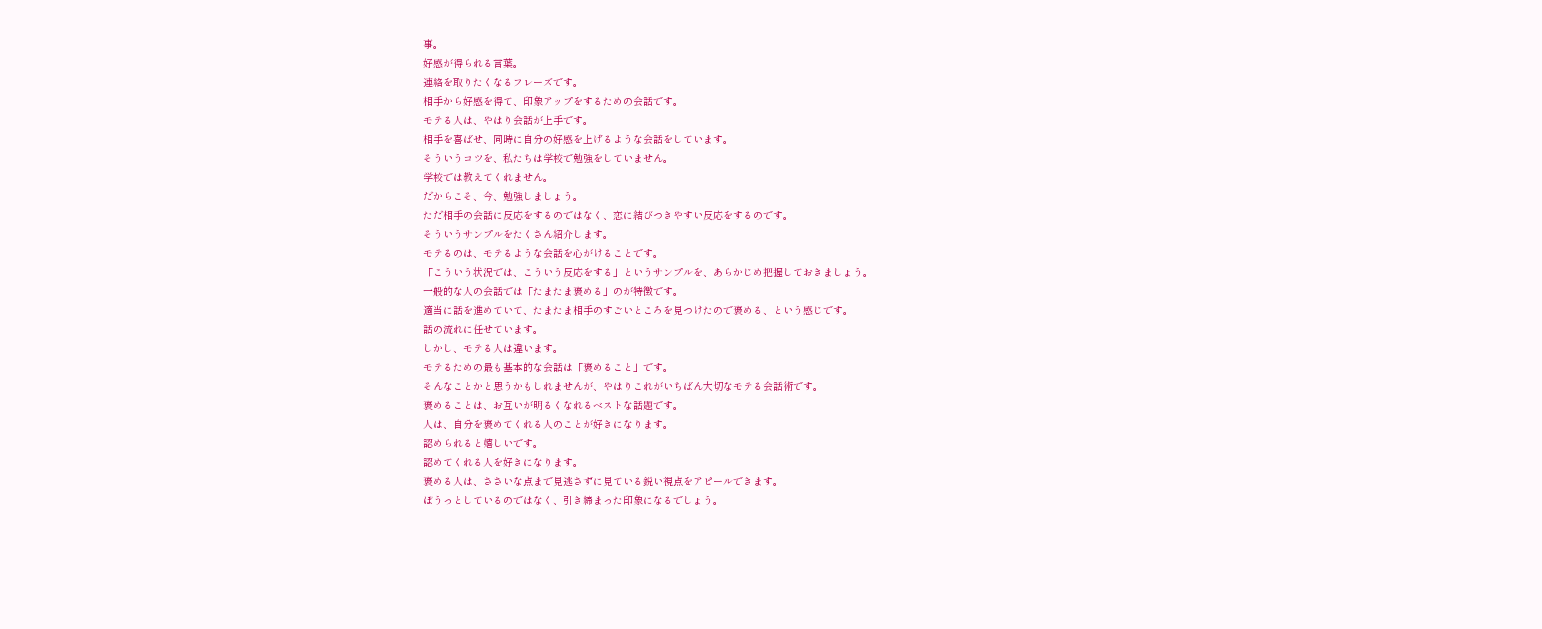事。
好感が得られる言葉。
連絡を取りたくなるフレーズです。
相手から好感を得て、印象アップをするための会話です。
モテる人は、やはり会話が上手です。
相手を喜ばせ、同時に自分の好感を上げるような会話をしています。
そういうコツを、私たちは学校で勉強をしていません。
学校では教えてくれません。
だからこそ、今、勉強しましょう。
ただ相手の会話に反応をするのではなく、恋に結びつきやすい反応をするのです。
そういうサンプルをたくさん紹介します。
モテるのは、モテるような会話を心がけることです。
「こういう状況では、こういう反応をする」というサンプルを、あらかじめ把握しておきましょう。
一般的な人の会話では「たまたま褒める」のが特徴です。
適当に話を進めていて、たまたま相手のすごいところを見つけたので褒める、という感じです。
話の流れに任せています。
しかし、モテる人は違います。
モテるための最も基本的な会話は「褒めること」です。
そんなことかと思うかもしれませんが、やはりこれがいちばん大切なモテる会話術です。
褒めることは、お互いが明るくなれるベストな話題です。
人は、自分を褒めてくれる人のことが好きになります。
認められると嬉しいです。
認めてくれる人を好きになります。
褒める人は、ささいな点まで見逃さずに見ている鋭い視点をアピールできます。
ぼうっとしているのではなく、引き締まった印象になるでしょう。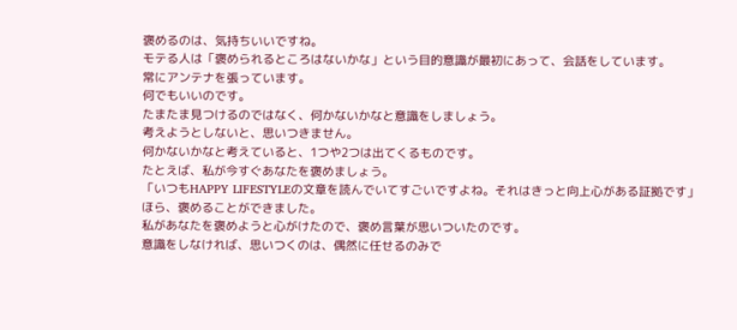褒めるのは、気持ちいいですね。
モテる人は「褒められるところはないかな」という目的意識が最初にあって、会話をしています。
常にアンテナを張っています。
何でもいいのです。
たまたま見つけるのではなく、何かないかなと意識をしましょう。
考えようとしないと、思いつきません。
何かないかなと考えていると、1つや2つは出てくるものです。
たとえば、私が今すぐあなたを褒めましょう。
「いつもHAPPY LIFESTYLEの文章を読んでいてすごいですよね。それはきっと向上心がある証拠です」
ほら、褒めることができました。
私があなたを褒めようと心がけたので、褒め言葉が思いついたのです。
意識をしなければ、思いつくのは、偶然に任せるのみで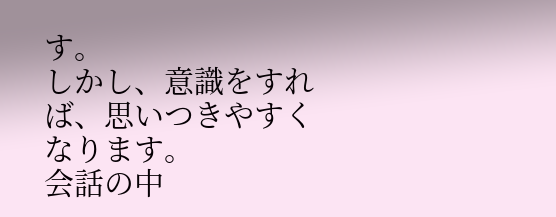す。
しかし、意識をすれば、思いつきやすくなります。
会話の中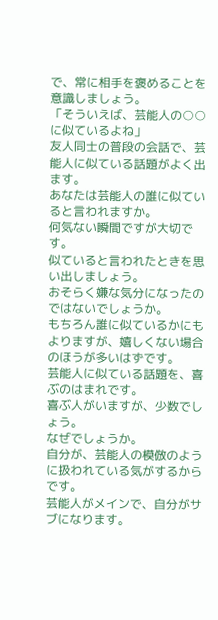で、常に相手を褒めることを意識しましょう。
「そういえば、芸能人の○○に似ているよね」
友人同士の普段の会話で、芸能人に似ている話題がよく出ます。
あなたは芸能人の誰に似ていると言われますか。
何気ない瞬間ですが大切です。
似ていると言われたときを思い出しましょう。
おそらく嫌な気分になったのではないでしょうか。
もちろん誰に似ているかにもよりますが、嬉しくない場合のほうが多いはずです。
芸能人に似ている話題を、喜ぶのはまれです。
喜ぶ人がいますが、少数でしょう。
なぜでしょうか。
自分が、芸能人の模倣のように扱われている気がするからです。
芸能人がメインで、自分がサブになります。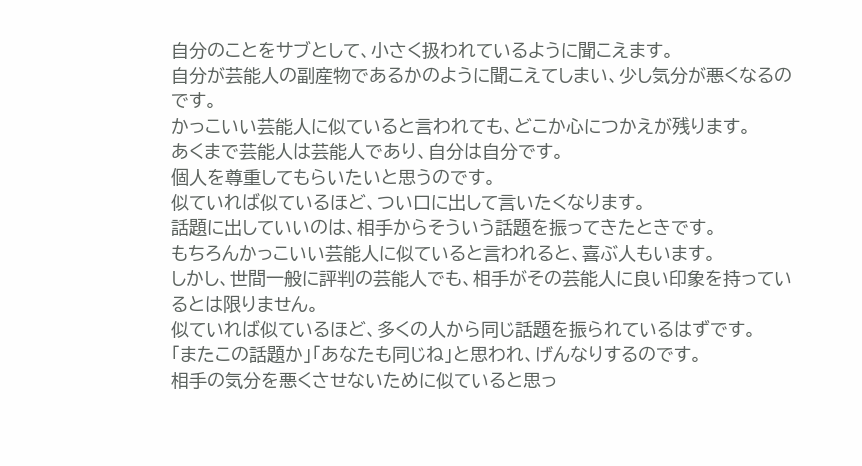自分のことをサブとして、小さく扱われているように聞こえます。
自分が芸能人の副産物であるかのように聞こえてしまい、少し気分が悪くなるのです。
かっこいい芸能人に似ていると言われても、どこか心につかえが残ります。
あくまで芸能人は芸能人であり、自分は自分です。
個人を尊重してもらいたいと思うのです。
似ていれば似ているほど、つい口に出して言いたくなります。
話題に出していいのは、相手からそういう話題を振ってきたときです。
もちろんかっこいい芸能人に似ていると言われると、喜ぶ人もいます。
しかし、世間一般に評判の芸能人でも、相手がその芸能人に良い印象を持っているとは限りません。
似ていれば似ているほど、多くの人から同じ話題を振られているはずです。
「またこの話題か」「あなたも同じね」と思われ、げんなりするのです。
相手の気分を悪くさせないために似ていると思っ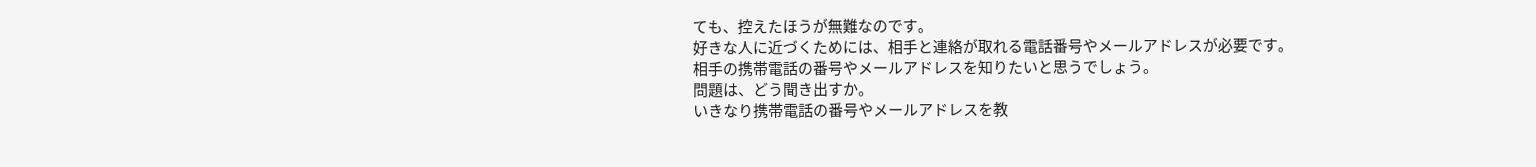ても、控えたほうが無難なのです。
好きな人に近づくためには、相手と連絡が取れる電話番号やメールアドレスが必要です。
相手の携帯電話の番号やメールアドレスを知りたいと思うでしょう。
問題は、どう聞き出すか。
いきなり携帯電話の番号やメールアドレスを教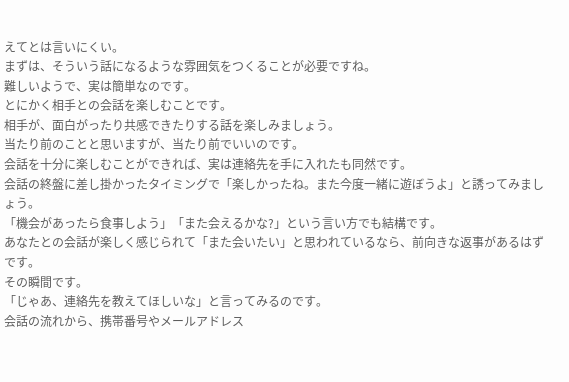えてとは言いにくい。
まずは、そういう話になるような雰囲気をつくることが必要ですね。
難しいようで、実は簡単なのです。
とにかく相手との会話を楽しむことです。
相手が、面白がったり共感できたりする話を楽しみましょう。
当たり前のことと思いますが、当たり前でいいのです。
会話を十分に楽しむことができれば、実は連絡先を手に入れたも同然です。
会話の終盤に差し掛かったタイミングで「楽しかったね。また今度一緒に遊ぼうよ」と誘ってみましょう。
「機会があったら食事しよう」「また会えるかな?」という言い方でも結構です。
あなたとの会話が楽しく感じられて「また会いたい」と思われているなら、前向きな返事があるはずです。
その瞬間です。
「じゃあ、連絡先を教えてほしいな」と言ってみるのです。
会話の流れから、携帯番号やメールアドレス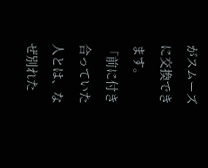がスムーズに交換できます。
「前に付き合っていた人とは、なぜ別れた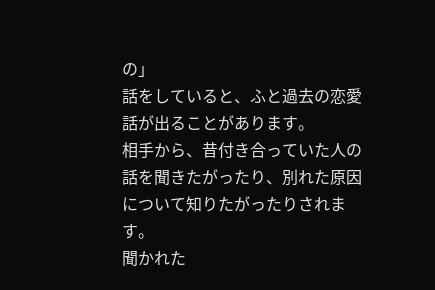の」
話をしていると、ふと過去の恋愛話が出ることがあります。
相手から、昔付き合っていた人の話を聞きたがったり、別れた原因について知りたがったりされます。
聞かれた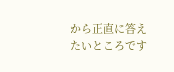から正直に答えたいところです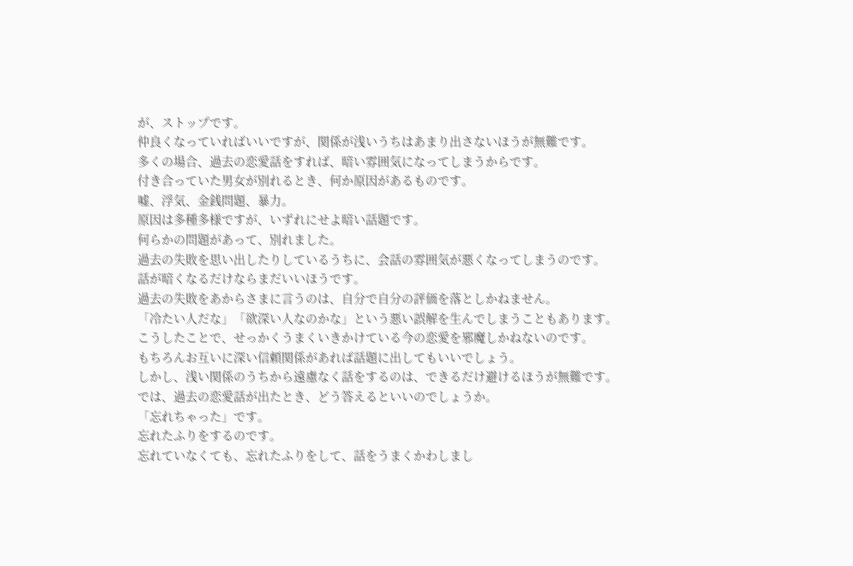が、ストップです。
仲良くなっていればいいですが、関係が浅いうちはあまり出さないほうが無難です。
多くの場合、過去の恋愛話をすれば、暗い雰囲気になってしまうからです。
付き合っていた男女が別れるとき、何か原因があるものです。
嘘、浮気、金銭問題、暴力。
原因は多種多様ですが、いずれにせよ暗い話題です。
何らかの問題があって、別れました。
過去の失敗を思い出したりしているうちに、会話の雰囲気が悪くなってしまうのです。
話が暗くなるだけならまだいいほうです。
過去の失敗をあからさまに言うのは、自分で自分の評価を落としかねません。
「冷たい人だな」「欲深い人なのかな」という悪い誤解を生んでしまうこともあります。
こうしたことで、せっかくうまくいきかけている今の恋愛を邪魔しかねないのです。
もちろんお互いに深い信頼関係があれば話題に出してもいいでしょう。
しかし、浅い関係のうちから遠慮なく話をするのは、できるだけ避けるほうが無難です。
では、過去の恋愛話が出たとき、どう答えるといいのでしょうか。
「忘れちゃった」です。
忘れたふりをするのです。
忘れていなくても、忘れたふりをして、話をうまくかわしまし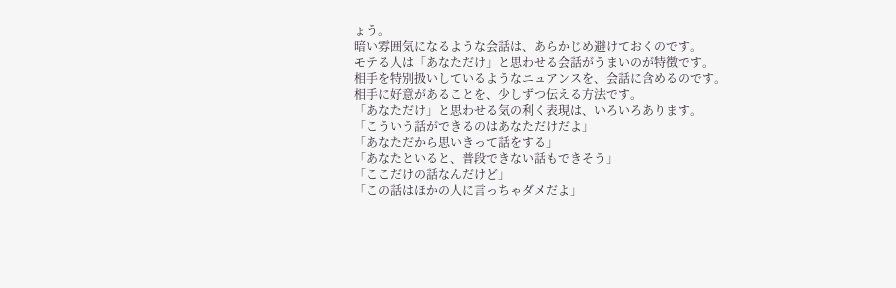ょう。
暗い雰囲気になるような会話は、あらかじめ避けておくのです。
モテる人は「あなただけ」と思わせる会話がうまいのが特徴です。
相手を特別扱いしているようなニュアンスを、会話に含めるのです。
相手に好意があることを、少しずつ伝える方法です。
「あなただけ」と思わせる気の利く表現は、いろいろあります。
「こういう話ができるのはあなただけだよ」
「あなただから思いきって話をする」
「あなたといると、普段できない話もできそう」
「ここだけの話なんだけど」
「この話はほかの人に言っちゃダメだよ」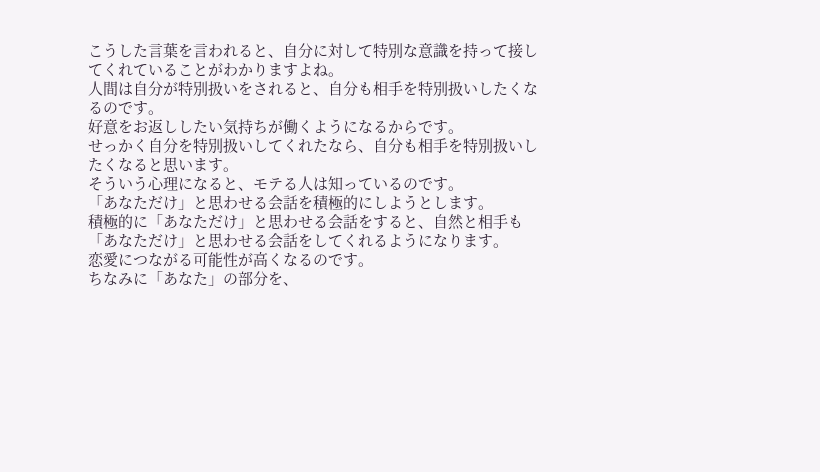こうした言葉を言われると、自分に対して特別な意識を持って接してくれていることがわかりますよね。
人間は自分が特別扱いをされると、自分も相手を特別扱いしたくなるのです。
好意をお返ししたい気持ちが働くようになるからです。
せっかく自分を特別扱いしてくれたなら、自分も相手を特別扱いしたくなると思います。
そういう心理になると、モテる人は知っているのです。
「あなただけ」と思わせる会話を積極的にしようとします。
積極的に「あなただけ」と思わせる会話をすると、自然と相手も「あなただけ」と思わせる会話をしてくれるようになります。
恋愛につながる可能性が高くなるのです。
ちなみに「あなた」の部分を、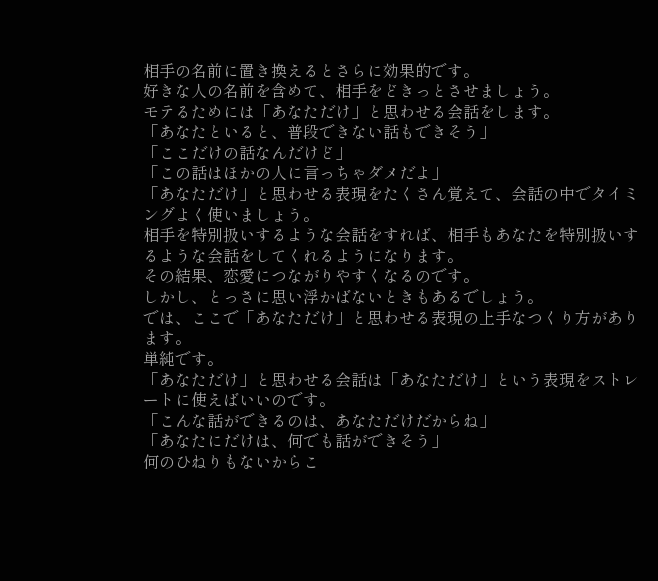相手の名前に置き換えるとさらに効果的です。
好きな人の名前を含めて、相手をどきっとさせましょう。
モテるためには「あなただけ」と思わせる会話をします。
「あなたといると、普段できない話もできそう」
「ここだけの話なんだけど」
「この話はほかの人に言っちゃダメだよ」
「あなただけ」と思わせる表現をたくさん覚えて、会話の中でタイミングよく使いましょう。
相手を特別扱いするような会話をすれば、相手もあなたを特別扱いするような会話をしてくれるようになります。
その結果、恋愛につながりやすくなるのです。
しかし、とっさに思い浮かばないときもあるでしょう。
では、ここで「あなただけ」と思わせる表現の上手なつくり方があります。
単純です。
「あなただけ」と思わせる会話は「あなただけ」という表現をストレートに使えばいいのです。
「こんな話ができるのは、あなただけだからね」
「あなたにだけは、何でも話ができそう」
何のひねりもないからこ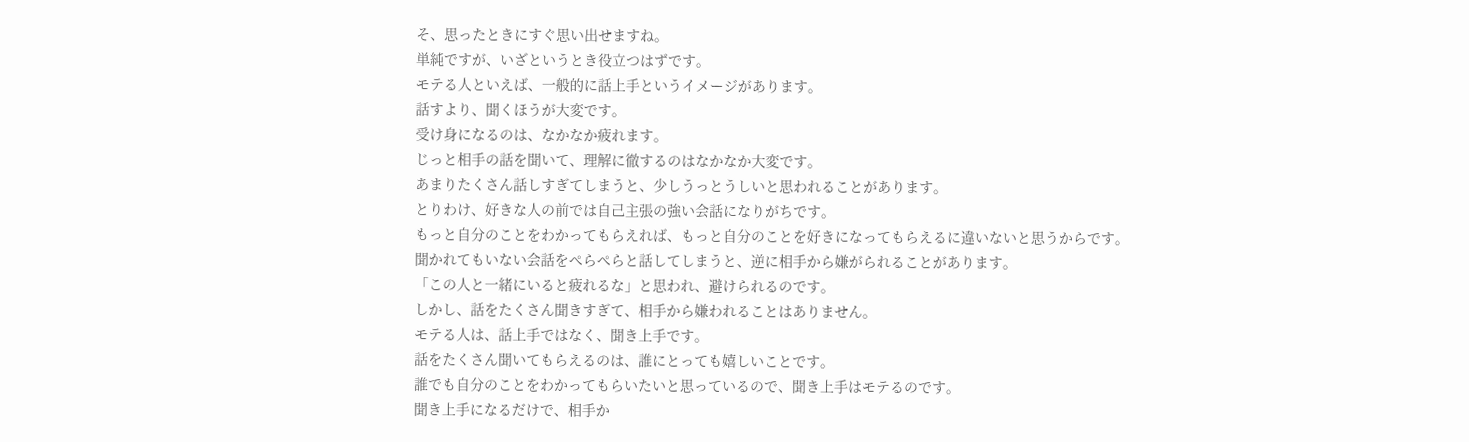そ、思ったときにすぐ思い出せますね。
単純ですが、いざというとき役立つはずです。
モテる人といえば、一般的に話上手というイメージがあります。
話すより、聞くほうが大変です。
受け身になるのは、なかなか疲れます。
じっと相手の話を聞いて、理解に徹するのはなかなか大変です。
あまりたくさん話しすぎてしまうと、少しうっとうしいと思われることがあります。
とりわけ、好きな人の前では自己主張の強い会話になりがちです。
もっと自分のことをわかってもらえれば、もっと自分のことを好きになってもらえるに違いないと思うからです。
聞かれてもいない会話をぺらぺらと話してしまうと、逆に相手から嫌がられることがあります。
「この人と一緒にいると疲れるな」と思われ、避けられるのです。
しかし、話をたくさん聞きすぎて、相手から嫌われることはありません。
モテる人は、話上手ではなく、聞き上手です。
話をたくさん聞いてもらえるのは、誰にとっても嬉しいことです。
誰でも自分のことをわかってもらいたいと思っているので、聞き上手はモテるのです。
聞き上手になるだけで、相手か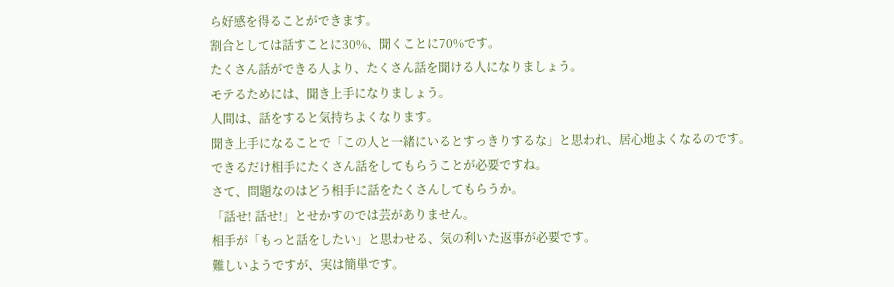ら好感を得ることができます。
割合としては話すことに30%、聞くことに70%です。
たくさん話ができる人より、たくさん話を聞ける人になりましょう。
モテるためには、聞き上手になりましょう。
人間は、話をすると気持ちよくなります。
聞き上手になることで「この人と一緒にいるとすっきりするな」と思われ、居心地よくなるのです。
できるだけ相手にたくさん話をしてもらうことが必要ですね。
さて、問題なのはどう相手に話をたくさんしてもらうか。
「話せ! 話せ!」とせかすのでは芸がありません。
相手が「もっと話をしたい」と思わせる、気の利いた返事が必要です。
難しいようですが、実は簡単です。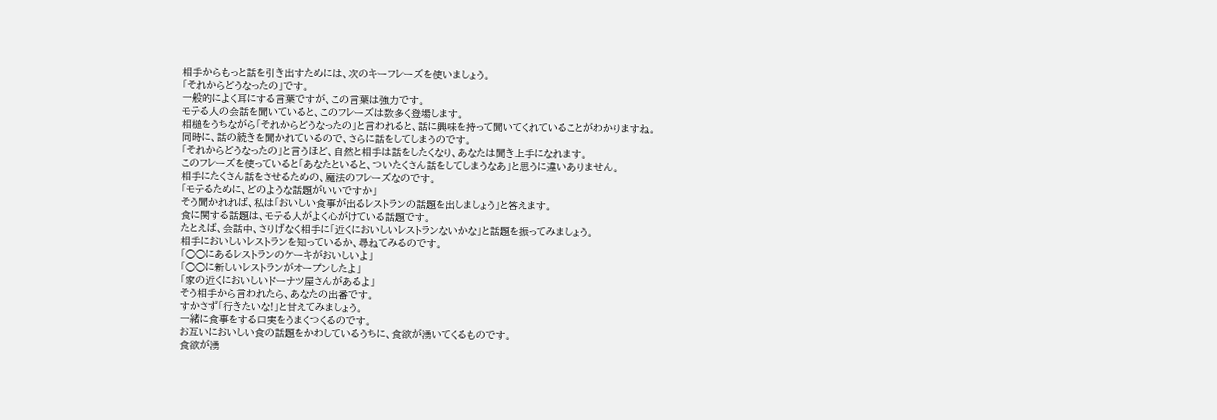相手からもっと話を引き出すためには、次のキーフレーズを使いましょう。
「それからどうなったの」です。
一般的によく耳にする言葉ですが、この言葉は強力です。
モテる人の会話を聞いていると、このフレーズは数多く登場します。
相槌をうちながら「それからどうなったの」と言われると、話に興味を持って聞いてくれていることがわかりますね。
同時に、話の続きを聞かれているので、さらに話をしてしまうのです。
「それからどうなったの」と言うほど、自然と相手は話をしたくなり、あなたは聞き上手になれます。
このフレーズを使っていると「あなたといると、ついたくさん話をしてしまうなあ」と思うに違いありません。
相手にたくさん話をさせるための、魔法のフレーズなのです。
「モテるために、どのような話題がいいですか」
そう聞かれれば、私は「おいしい食事が出るレストランの話題を出しましょう」と答えます。
食に関する話題は、モテる人がよく心がけている話題です。
たとえば、会話中、さりげなく相手に「近くにおいしいレストランないかな」と話題を振ってみましょう。
相手においしいレストランを知っているか、尋ねてみるのです。
「○○にあるレストランのケーキがおいしいよ」
「○○に新しいレストランがオープンしたよ」
「家の近くにおいしいドーナツ屋さんがあるよ」
そう相手から言われたら、あなたの出番です。
すかさず「行きたいな!」と甘えてみましょう。
一緒に食事をする口実をうまくつくるのです。
お互いにおいしい食の話題をかわしているうちに、食欲が湧いてくるものです。
食欲が湧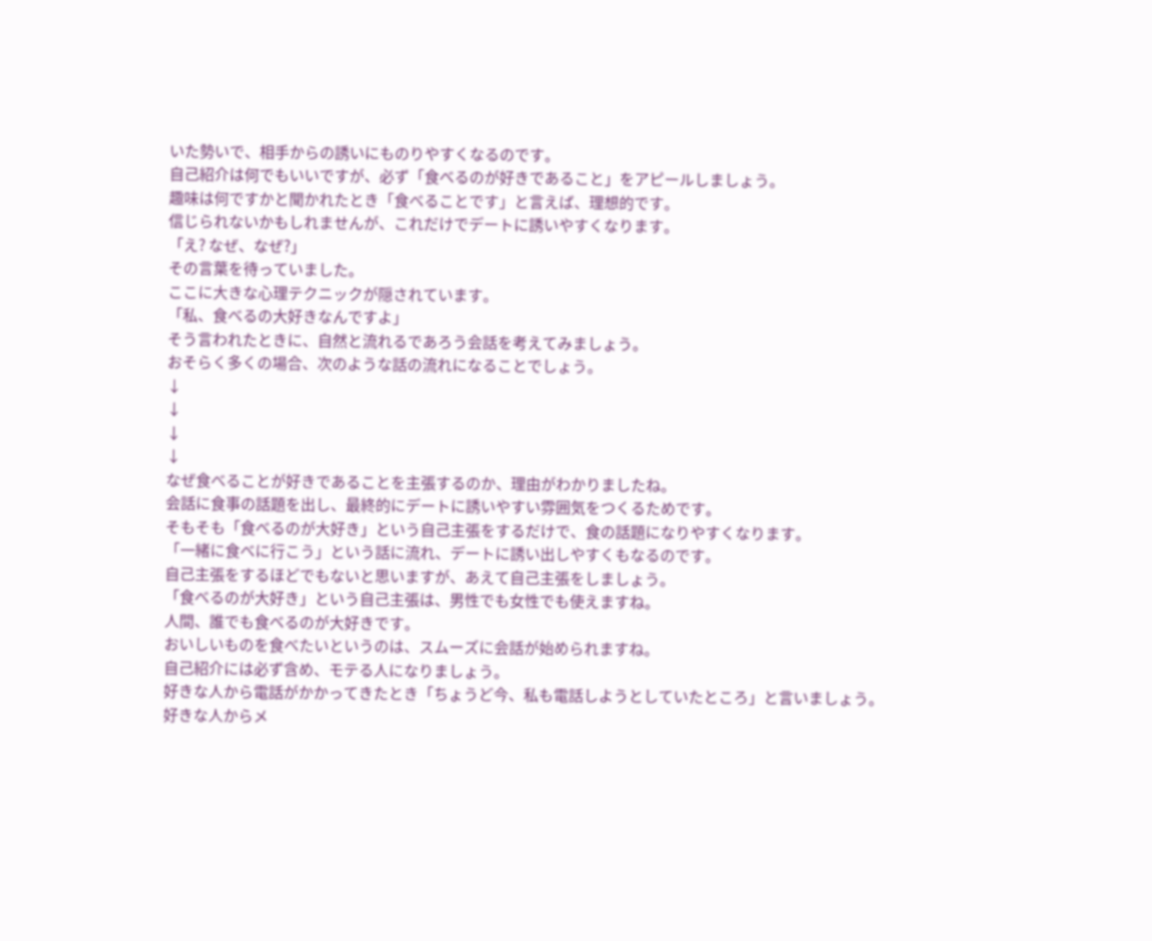いた勢いで、相手からの誘いにものりやすくなるのです。
自己紹介は何でもいいですが、必ず「食べるのが好きであること」をアピールしましょう。
趣味は何ですかと聞かれたとき「食べることです」と言えば、理想的です。
信じられないかもしれませんが、これだけでデートに誘いやすくなります。
「え? なぜ、なぜ?」
その言葉を待っていました。
ここに大きな心理テクニックが隠されています。
「私、食べるの大好きなんですよ」
そう言われたときに、自然と流れるであろう会話を考えてみましょう。
おそらく多くの場合、次のような話の流れになることでしょう。
↓
↓
↓
↓
なぜ食べることが好きであることを主張するのか、理由がわかりましたね。
会話に食事の話題を出し、最終的にデートに誘いやすい雰囲気をつくるためです。
そもそも「食べるのが大好き」という自己主張をするだけで、食の話題になりやすくなります。
「一緒に食べに行こう」という話に流れ、デートに誘い出しやすくもなるのです。
自己主張をするほどでもないと思いますが、あえて自己主張をしましょう。
「食べるのが大好き」という自己主張は、男性でも女性でも使えますね。
人間、誰でも食べるのが大好きです。
おいしいものを食べたいというのは、スムーズに会話が始められますね。
自己紹介には必ず含め、モテる人になりましょう。
好きな人から電話がかかってきたとき「ちょうど今、私も電話しようとしていたところ」と言いましょう。
好きな人からメ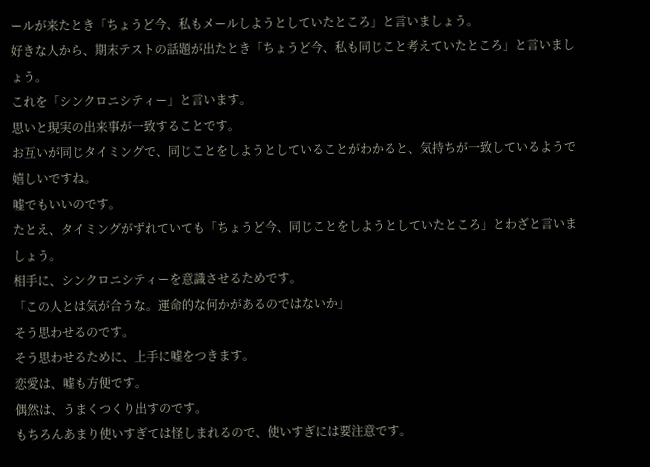ールが来たとき「ちょうど今、私もメールしようとしていたところ」と言いましょう。
好きな人から、期末テストの話題が出たとき「ちょうど今、私も同じこと考えていたところ」と言いましょう。
これを「シンクロニシティー」と言います。
思いと現実の出来事が一致することです。
お互いが同じタイミングで、同じことをしようとしていることがわかると、気持ちが一致しているようで嬉しいですね。
嘘でもいいのです。
たとえ、タイミングがずれていても「ちょうど今、同じことをしようとしていたところ」とわざと言いましょう。
相手に、シンクロニシティーを意識させるためです。
「この人とは気が合うな。運命的な何かがあるのではないか」
そう思わせるのです。
そう思わせるために、上手に嘘をつきます。
恋愛は、嘘も方便です。
偶然は、うまくつくり出すのです。
もちろんあまり使いすぎては怪しまれるので、使いすぎには要注意です。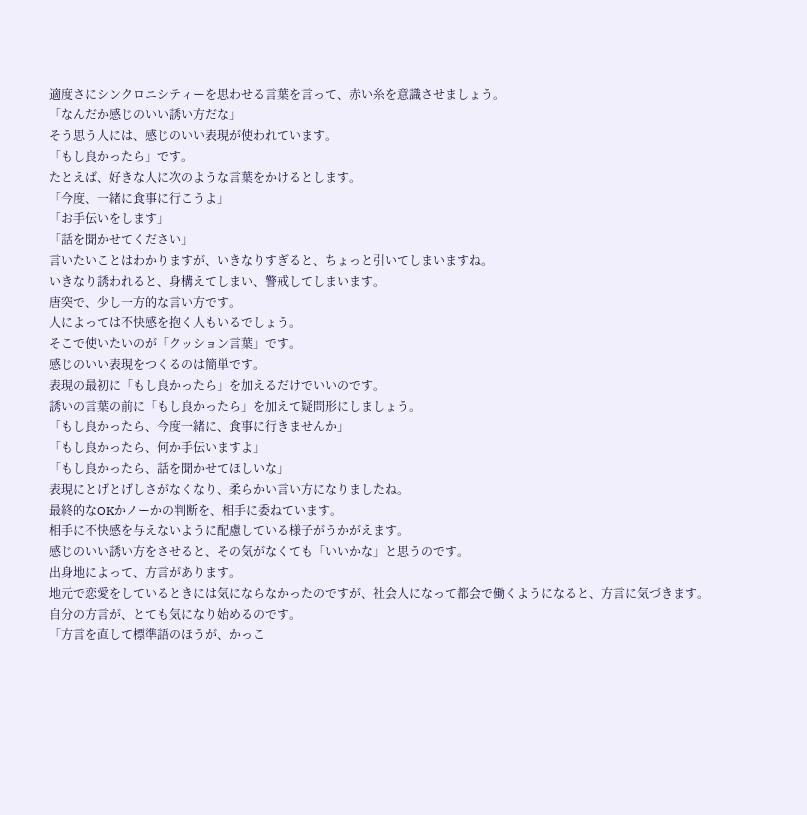適度さにシンクロニシティーを思わせる言葉を言って、赤い糸を意識させましょう。
「なんだか感じのいい誘い方だな」
そう思う人には、感じのいい表現が使われています。
「もし良かったら」です。
たとえば、好きな人に次のような言葉をかけるとします。
「今度、一緒に食事に行こうよ」
「お手伝いをします」
「話を聞かせてください」
言いたいことはわかりますが、いきなりすぎると、ちょっと引いてしまいますね。
いきなり誘われると、身構えてしまい、警戒してしまいます。
唐突で、少し一方的な言い方です。
人によっては不快感を抱く人もいるでしょう。
そこで使いたいのが「クッション言葉」です。
感じのいい表現をつくるのは簡単です。
表現の最初に「もし良かったら」を加えるだけでいいのです。
誘いの言葉の前に「もし良かったら」を加えて疑問形にしましょう。
「もし良かったら、今度一緒に、食事に行きませんか」
「もし良かったら、何か手伝いますよ」
「もし良かったら、話を聞かせてほしいな」
表現にとげとげしさがなくなり、柔らかい言い方になりましたね。
最終的なOKかノーかの判断を、相手に委ねています。
相手に不快感を与えないように配慮している様子がうかがえます。
感じのいい誘い方をさせると、その気がなくても「いいかな」と思うのです。
出身地によって、方言があります。
地元で恋愛をしているときには気にならなかったのですが、社会人になって都会で働くようになると、方言に気づきます。
自分の方言が、とても気になり始めるのです。
「方言を直して標準語のほうが、かっこ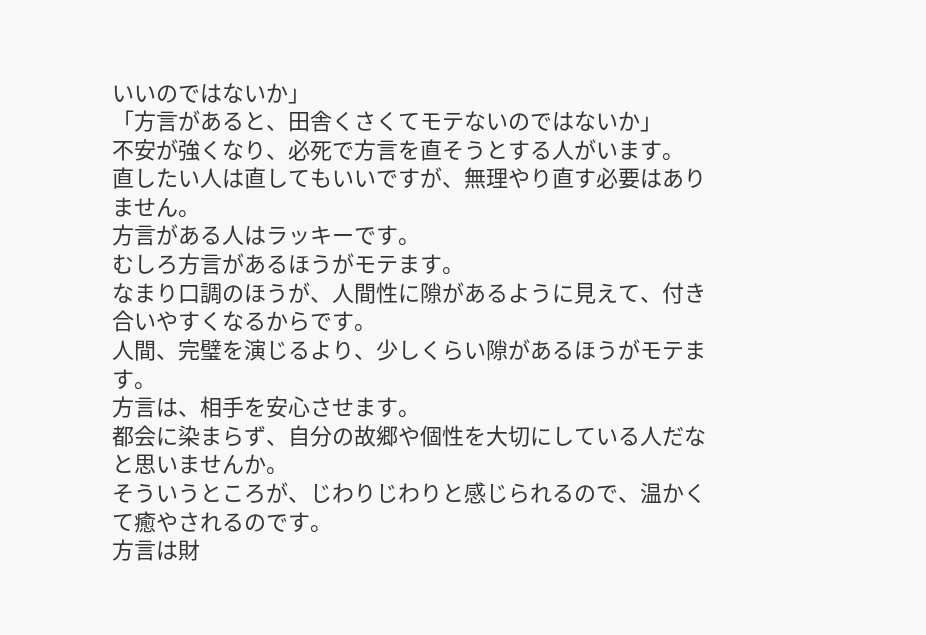いいのではないか」
「方言があると、田舎くさくてモテないのではないか」
不安が強くなり、必死で方言を直そうとする人がいます。
直したい人は直してもいいですが、無理やり直す必要はありません。
方言がある人はラッキーです。
むしろ方言があるほうがモテます。
なまり口調のほうが、人間性に隙があるように見えて、付き合いやすくなるからです。
人間、完璧を演じるより、少しくらい隙があるほうがモテます。
方言は、相手を安心させます。
都会に染まらず、自分の故郷や個性を大切にしている人だなと思いませんか。
そういうところが、じわりじわりと感じられるので、温かくて癒やされるのです。
方言は財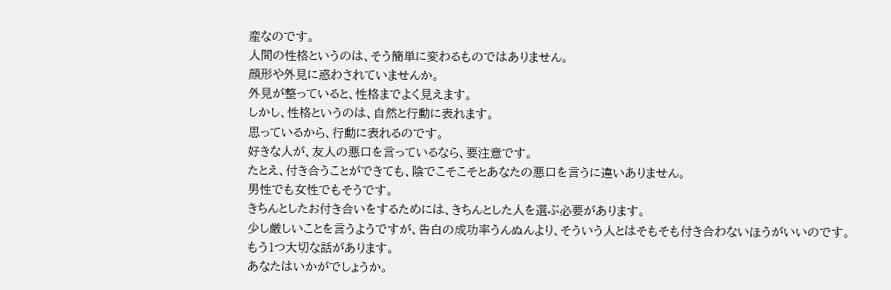産なのです。
人間の性格というのは、そう簡単に変わるものではありません。
顔形や外見に惑わされていませんか。
外見が整っていると、性格までよく見えます。
しかし、性格というのは、自然と行動に表れます。
思っているから、行動に表れるのです。
好きな人が、友人の悪口を言っているなら、要注意です。
たとえ、付き合うことができても、陰でこそこそとあなたの悪口を言うに違いありません。
男性でも女性でもそうです。
きちんとしたお付き合いをするためには、きちんとした人を選ぶ必要があります。
少し厳しいことを言うようですが、告白の成功率うんぬんより、そういう人とはそもそも付き合わないほうがいいのです。
もう1つ大切な話があります。
あなたはいかがでしょうか。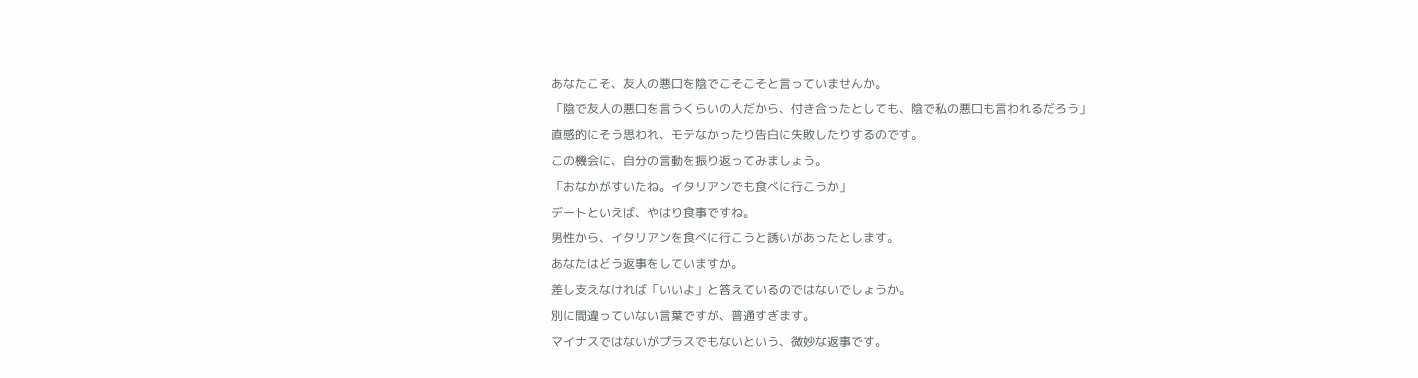あなたこそ、友人の悪口を陰でこそこそと言っていませんか。
「陰で友人の悪口を言うくらいの人だから、付き合ったとしても、陰で私の悪口も言われるだろう」
直感的にそう思われ、モテなかったり告白に失敗したりするのです。
この機会に、自分の言動を振り返ってみましょう。
「おなかがすいたね。イタリアンでも食べに行こうか」
デートといえば、やはり食事ですね。
男性から、イタリアンを食べに行こうと誘いがあったとします。
あなたはどう返事をしていますか。
差し支えなければ「いいよ」と答えているのではないでしょうか。
別に間違っていない言葉ですが、普通すぎます。
マイナスではないがプラスでもないという、微妙な返事です。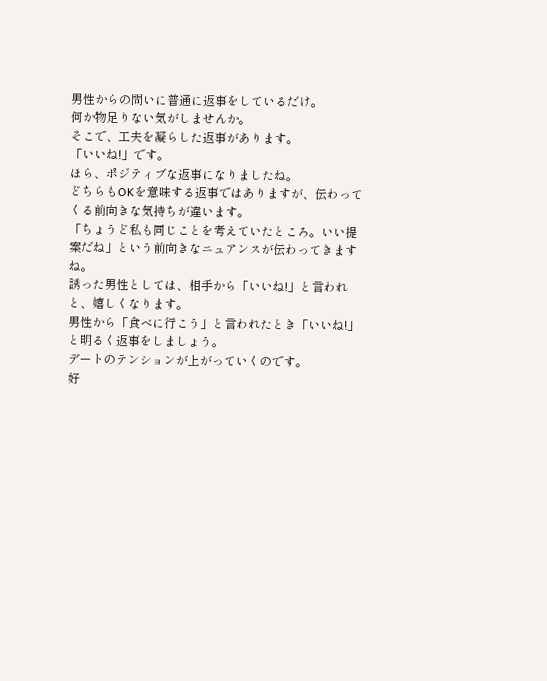男性からの問いに普通に返事をしているだけ。
何か物足りない気がしませんか。
そこで、工夫を凝らした返事があります。
「いいね!」です。
ほら、ポジティブな返事になりましたね。
どちらもOKを意味する返事ではありますが、伝わってくる前向きな気持ちが違います。
「ちょうど私も同じことを考えていたところ。いい提案だね」という前向きなニュアンスが伝わってきますね。
誘った男性としては、相手から「いいね!」と言われと、嬉しくなります。
男性から「食べに行こう」と言われたとき「いいね!」と明るく返事をしましょう。
デートのテンションが上がっていくのです。
好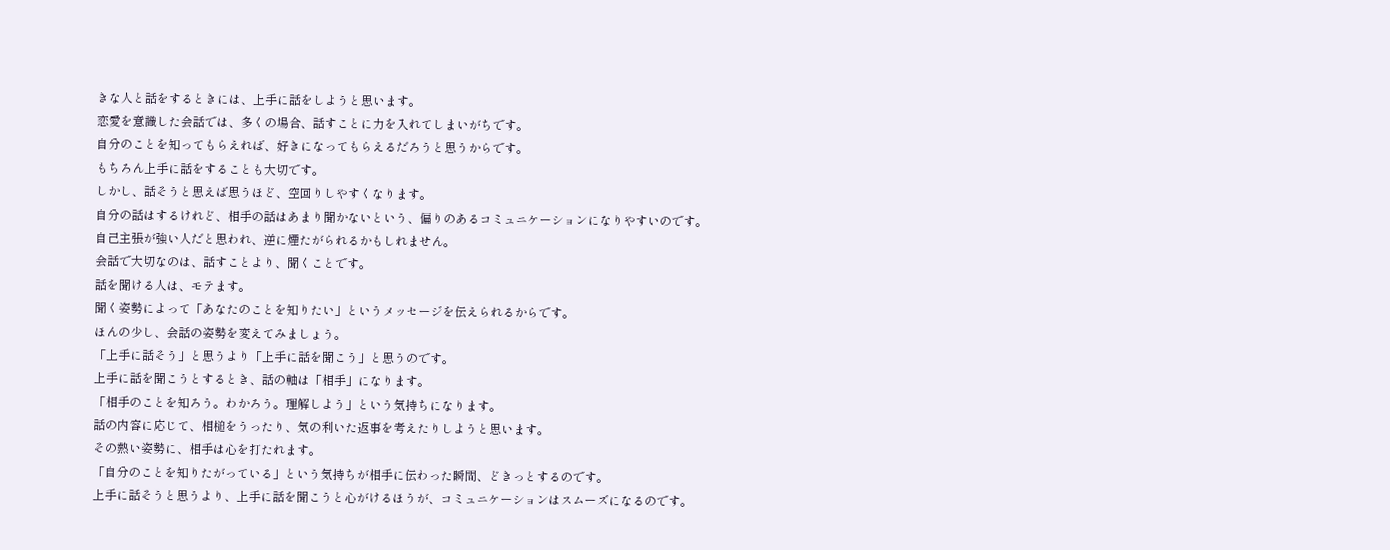きな人と話をするときには、上手に話をしようと思います。
恋愛を意識した会話では、多くの場合、話すことに力を入れてしまいがちです。
自分のことを知ってもらえれば、好きになってもらえるだろうと思うからです。
もちろん上手に話をすることも大切です。
しかし、話そうと思えば思うほど、空回りしやすくなります。
自分の話はするけれど、相手の話はあまり聞かないという、偏りのあるコミュニケーションになりやすいのです。
自己主張が強い人だと思われ、逆に煙たがられるかもしれません。
会話で大切なのは、話すことより、聞くことです。
話を聞ける人は、モテます。
聞く姿勢によって「あなたのことを知りたい」というメッセージを伝えられるからです。
ほんの少し、会話の姿勢を変えてみましょう。
「上手に話そう」と思うより「上手に話を聞こう」と思うのです。
上手に話を聞こうとするとき、話の軸は「相手」になります。
「相手のことを知ろう。わかろう。理解しよう」という気持ちになります。
話の内容に応じて、相槌をうったり、気の利いた返事を考えたりしようと思います。
その熱い姿勢に、相手は心を打たれます。
「自分のことを知りたがっている」という気持ちが相手に伝わった瞬間、どきっとするのです。
上手に話そうと思うより、上手に話を聞こうと心がけるほうが、コミュニケーションはスムーズになるのです。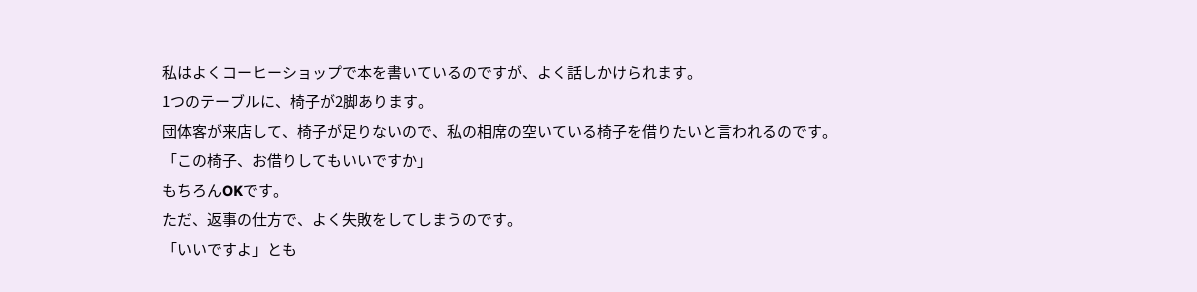私はよくコーヒーショップで本を書いているのですが、よく話しかけられます。
1つのテーブルに、椅子が2脚あります。
団体客が来店して、椅子が足りないので、私の相席の空いている椅子を借りたいと言われるのです。
「この椅子、お借りしてもいいですか」
もちろんOKです。
ただ、返事の仕方で、よく失敗をしてしまうのです。
「いいですよ」とも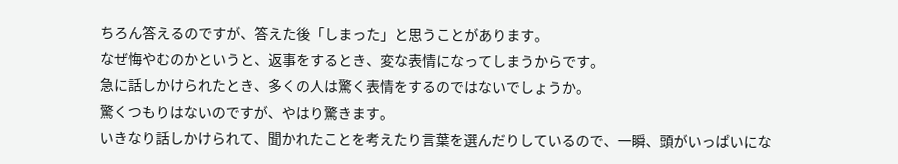ちろん答えるのですが、答えた後「しまった」と思うことがあります。
なぜ悔やむのかというと、返事をするとき、変な表情になってしまうからです。
急に話しかけられたとき、多くの人は驚く表情をするのではないでしょうか。
驚くつもりはないのですが、やはり驚きます。
いきなり話しかけられて、聞かれたことを考えたり言葉を選んだりしているので、一瞬、頭がいっぱいにな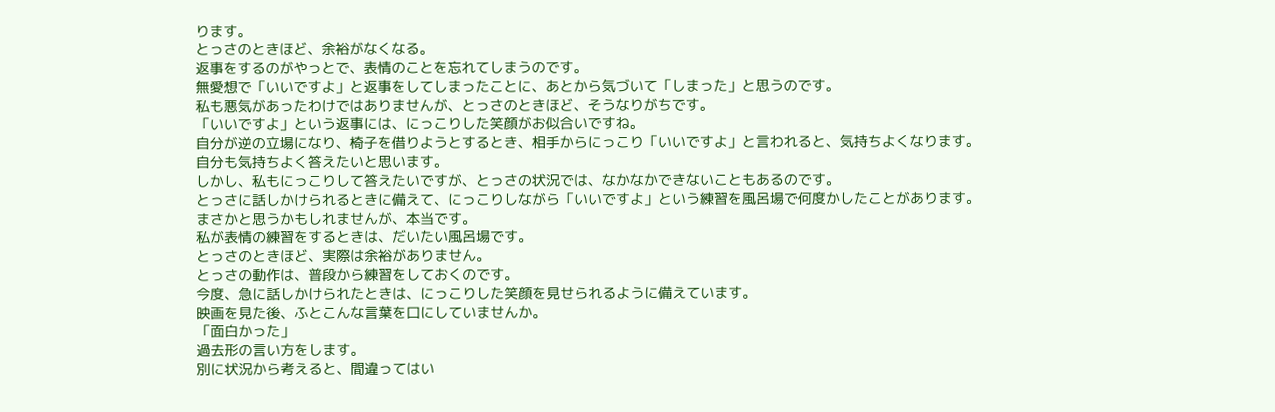ります。
とっさのときほど、余裕がなくなる。
返事をするのがやっとで、表情のことを忘れてしまうのです。
無愛想で「いいですよ」と返事をしてしまったことに、あとから気づいて「しまった」と思うのです。
私も悪気があったわけではありませんが、とっさのときほど、そうなりがちです。
「いいですよ」という返事には、にっこりした笑顔がお似合いですね。
自分が逆の立場になり、椅子を借りようとするとき、相手からにっこり「いいですよ」と言われると、気持ちよくなります。
自分も気持ちよく答えたいと思います。
しかし、私もにっこりして答えたいですが、とっさの状況では、なかなかできないこともあるのです。
とっさに話しかけられるときに備えて、にっこりしながら「いいですよ」という練習を風呂場で何度かしたことがあります。
まさかと思うかもしれませんが、本当です。
私が表情の練習をするときは、だいたい風呂場です。
とっさのときほど、実際は余裕がありません。
とっさの動作は、普段から練習をしておくのです。
今度、急に話しかけられたときは、にっこりした笑顔を見せられるように備えています。
映画を見た後、ふとこんな言葉を口にしていませんか。
「面白かった」
過去形の言い方をします。
別に状況から考えると、間違ってはい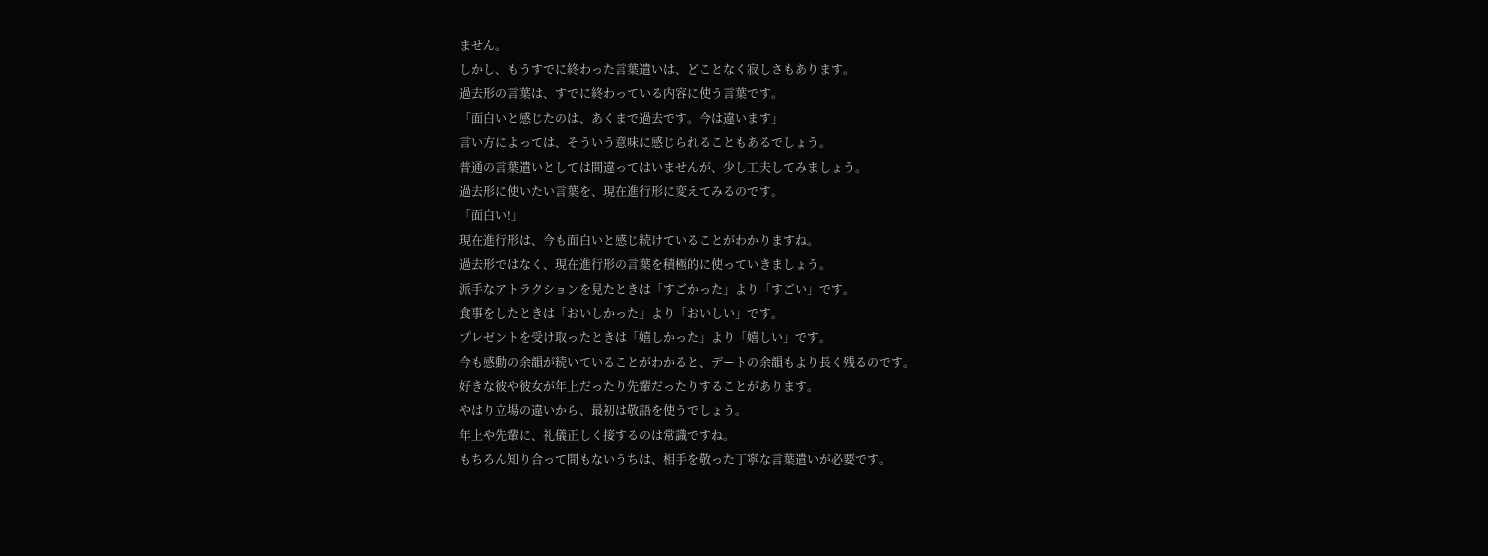ません。
しかし、もうすでに終わった言葉遣いは、どことなく寂しさもあります。
過去形の言葉は、すでに終わっている内容に使う言葉です。
「面白いと感じたのは、あくまで過去です。今は違います」
言い方によっては、そういう意味に感じられることもあるでしょう。
普通の言葉遣いとしては間違ってはいませんが、少し工夫してみましょう。
過去形に使いたい言葉を、現在進行形に変えてみるのです。
「面白い!」
現在進行形は、今も面白いと感じ続けていることがわかりますね。
過去形ではなく、現在進行形の言葉を積極的に使っていきましょう。
派手なアトラクションを見たときは「すごかった」より「すごい」です。
食事をしたときは「おいしかった」より「おいしい」です。
プレゼントを受け取ったときは「嬉しかった」より「嬉しい」です。
今も感動の余韻が続いていることがわかると、デートの余韻もより長く残るのです。
好きな彼や彼女が年上だったり先輩だったりすることがあります。
やはり立場の違いから、最初は敬語を使うでしょう。
年上や先輩に、礼儀正しく接するのは常識ですね。
もちろん知り合って間もないうちは、相手を敬った丁寧な言葉遣いが必要です。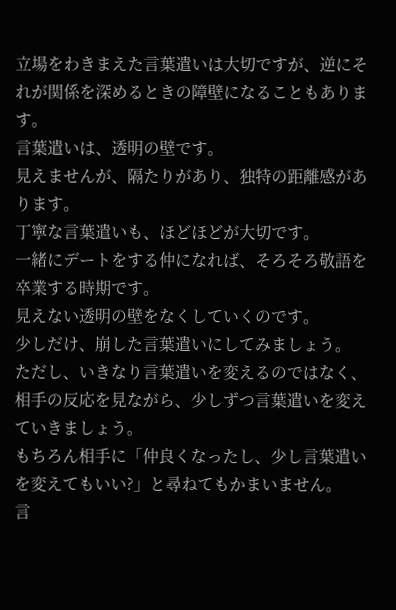立場をわきまえた言葉遣いは大切ですが、逆にそれが関係を深めるときの障壁になることもあります。
言葉遣いは、透明の壁です。
見えませんが、隔たりがあり、独特の距離感があります。
丁寧な言葉遣いも、ほどほどが大切です。
一緒にデートをする仲になれば、そろそろ敬語を卒業する時期です。
見えない透明の壁をなくしていくのです。
少しだけ、崩した言葉遣いにしてみましょう。
ただし、いきなり言葉遣いを変えるのではなく、相手の反応を見ながら、少しずつ言葉遣いを変えていきましょう。
もちろん相手に「仲良くなったし、少し言葉遣いを変えてもいい?」と尋ねてもかまいません。
言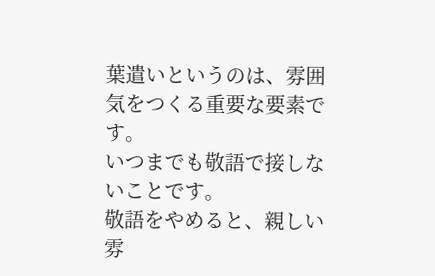葉遣いというのは、雰囲気をつくる重要な要素です。
いつまでも敬語で接しないことです。
敬語をやめると、親しい雰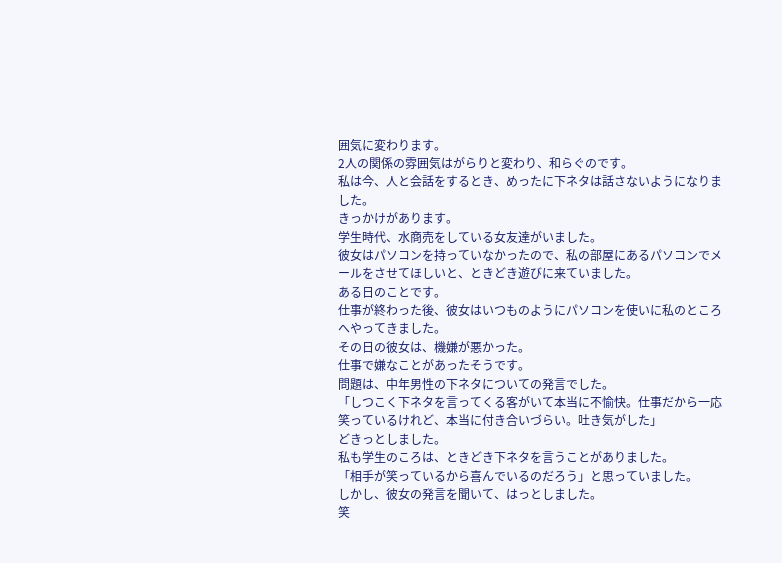囲気に変わります。
2人の関係の雰囲気はがらりと変わり、和らぐのです。
私は今、人と会話をするとき、めったに下ネタは話さないようになりました。
きっかけがあります。
学生時代、水商売をしている女友達がいました。
彼女はパソコンを持っていなかったので、私の部屋にあるパソコンでメールをさせてほしいと、ときどき遊びに来ていました。
ある日のことです。
仕事が終わった後、彼女はいつものようにパソコンを使いに私のところへやってきました。
その日の彼女は、機嫌が悪かった。
仕事で嫌なことがあったそうです。
問題は、中年男性の下ネタについての発言でした。
「しつこく下ネタを言ってくる客がいて本当に不愉快。仕事だから一応笑っているけれど、本当に付き合いづらい。吐き気がした」
どきっとしました。
私も学生のころは、ときどき下ネタを言うことがありました。
「相手が笑っているから喜んでいるのだろう」と思っていました。
しかし、彼女の発言を聞いて、はっとしました。
笑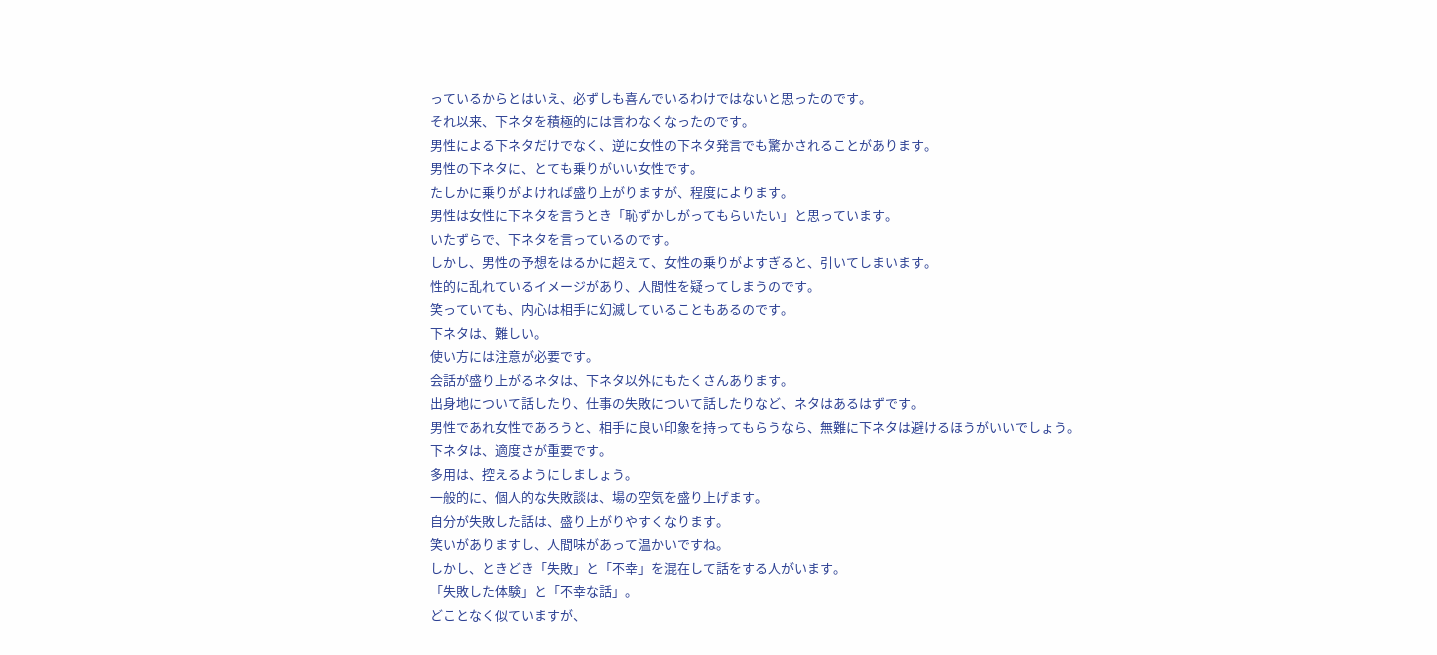っているからとはいえ、必ずしも喜んでいるわけではないと思ったのです。
それ以来、下ネタを積極的には言わなくなったのです。
男性による下ネタだけでなく、逆に女性の下ネタ発言でも驚かされることがあります。
男性の下ネタに、とても乗りがいい女性です。
たしかに乗りがよければ盛り上がりますが、程度によります。
男性は女性に下ネタを言うとき「恥ずかしがってもらいたい」と思っています。
いたずらで、下ネタを言っているのです。
しかし、男性の予想をはるかに超えて、女性の乗りがよすぎると、引いてしまいます。
性的に乱れているイメージがあり、人間性を疑ってしまうのです。
笑っていても、内心は相手に幻滅していることもあるのです。
下ネタは、難しい。
使い方には注意が必要です。
会話が盛り上がるネタは、下ネタ以外にもたくさんあります。
出身地について話したり、仕事の失敗について話したりなど、ネタはあるはずです。
男性であれ女性であろうと、相手に良い印象を持ってもらうなら、無難に下ネタは避けるほうがいいでしょう。
下ネタは、適度さが重要です。
多用は、控えるようにしましょう。
一般的に、個人的な失敗談は、場の空気を盛り上げます。
自分が失敗した話は、盛り上がりやすくなります。
笑いがありますし、人間味があって温かいですね。
しかし、ときどき「失敗」と「不幸」を混在して話をする人がいます。
「失敗した体験」と「不幸な話」。
どことなく似ていますが、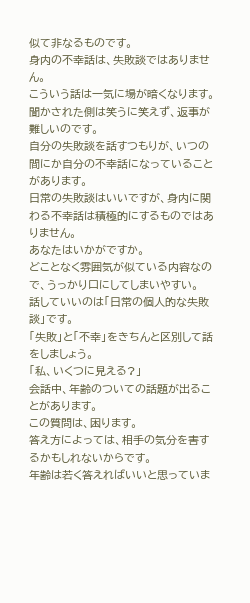似て非なるものです。
身内の不幸話は、失敗談ではありません。
こういう話は一気に場が暗くなります。
聞かされた側は笑うに笑えず、返事が難しいのです。
自分の失敗談を話すつもりが、いつの間にか自分の不幸話になっていることがあります。
日常の失敗談はいいですが、身内に関わる不幸話は積極的にするものではありません。
あなたはいかがですか。
どことなく雰囲気が似ている内容なので、うっかり口にしてしまいやすい。
話していいのは「日常の個人的な失敗談」です。
「失敗」と「不幸」をきちんと区別して話をしましょう。
「私、いくつに見える?」
会話中、年齢のついての話題が出ることがあります。
この質問は、困ります。
答え方によっては、相手の気分を害するかもしれないからです。
年齢は若く答えればいいと思っていま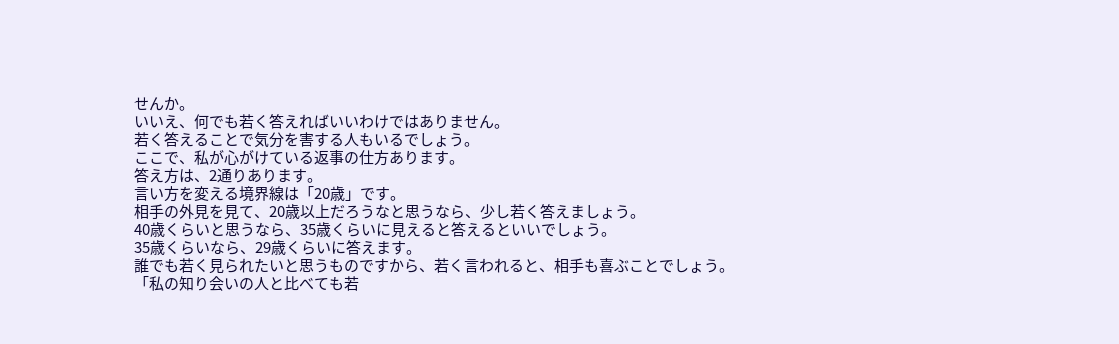せんか。
いいえ、何でも若く答えればいいわけではありません。
若く答えることで気分を害する人もいるでしょう。
ここで、私が心がけている返事の仕方あります。
答え方は、2通りあります。
言い方を変える境界線は「20歳」です。
相手の外見を見て、20歳以上だろうなと思うなら、少し若く答えましょう。
40歳くらいと思うなら、35歳くらいに見えると答えるといいでしょう。
35歳くらいなら、29歳くらいに答えます。
誰でも若く見られたいと思うものですから、若く言われると、相手も喜ぶことでしょう。
「私の知り会いの人と比べても若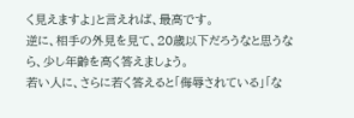く見えますよ」と言えれば、最高です。
逆に、相手の外見を見て、20歳以下だろうなと思うなら、少し年齢を高く答えましょう。
若い人に、さらに若く答えると「侮辱されている」「な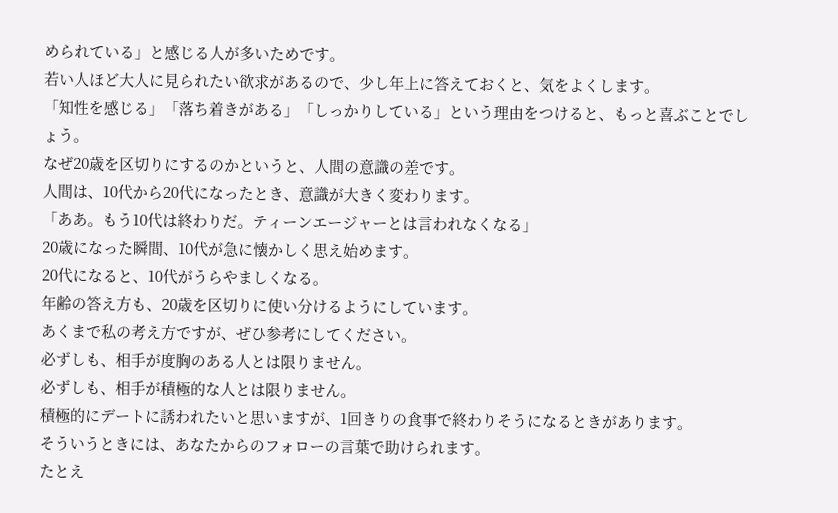められている」と感じる人が多いためです。
若い人ほど大人に見られたい欲求があるので、少し年上に答えておくと、気をよくします。
「知性を感じる」「落ち着きがある」「しっかりしている」という理由をつけると、もっと喜ぶことでしょう。
なぜ20歳を区切りにするのかというと、人間の意識の差です。
人間は、10代から20代になったとき、意識が大きく変わります。
「ああ。もう10代は終わりだ。ティーンエージャーとは言われなくなる」
20歳になった瞬間、10代が急に懐かしく思え始めます。
20代になると、10代がうらやましくなる。
年齢の答え方も、20歳を区切りに使い分けるようにしています。
あくまで私の考え方ですが、ぜひ参考にしてください。
必ずしも、相手が度胸のある人とは限りません。
必ずしも、相手が積極的な人とは限りません。
積極的にデートに誘われたいと思いますが、1回きりの食事で終わりそうになるときがあります。
そういうときには、あなたからのフォローの言葉で助けられます。
たとえ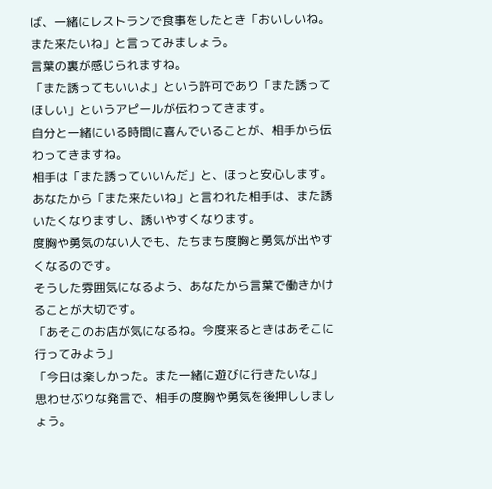ば、一緒にレストランで食事をしたとき「おいしいね。また来たいね」と言ってみましょう。
言葉の裏が感じられますね。
「また誘ってもいいよ」という許可であり「また誘ってほしい」というアピールが伝わってきます。
自分と一緒にいる時間に喜んでいることが、相手から伝わってきますね。
相手は「また誘っていいんだ」と、ほっと安心します。
あなたから「また来たいね」と言われた相手は、また誘いたくなりますし、誘いやすくなります。
度胸や勇気のない人でも、たちまち度胸と勇気が出やすくなるのです。
そうした雰囲気になるよう、あなたから言葉で働きかけることが大切です。
「あそこのお店が気になるね。今度来るときはあそこに行ってみよう」
「今日は楽しかった。また一緒に遊びに行きたいな」
思わせぶりな発言で、相手の度胸や勇気を後押ししましょう。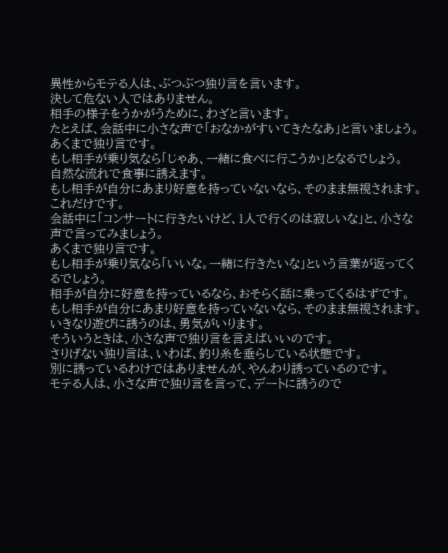異性からモテる人は、ぶつぶつ独り言を言います。
決して危ない人ではありません。
相手の様子をうかがうために、わざと言います。
たとえば、会話中に小さな声で「おなかがすいてきたなあ」と言いましょう。
あくまで独り言です。
もし相手が乗り気なら「じゃあ、一緒に食べに行こうか」となるでしょう。
自然な流れで食事に誘えます。
もし相手が自分にあまり好意を持っていないなら、そのまま無視されます。
これだけです。
会話中に「コンサートに行きたいけど、1人で行くのは寂しいな」と、小さな声で言ってみましょう。
あくまで独り言です。
もし相手が乗り気なら「いいな。一緒に行きたいな」という言葉が返ってくるでしょう。
相手が自分に好意を持っているなら、おそらく話に乗ってくるはずです。
もし相手が自分にあまり好意を持っていないなら、そのまま無視されます。
いきなり遊びに誘うのは、勇気がいります。
そういうときは、小さな声で独り言を言えばいいのです。
さりげない独り言は、いわば、釣り糸を垂らしている状態です。
別に誘っているわけではありませんが、やんわり誘っているのです。
モテる人は、小さな声で独り言を言って、デートに誘うので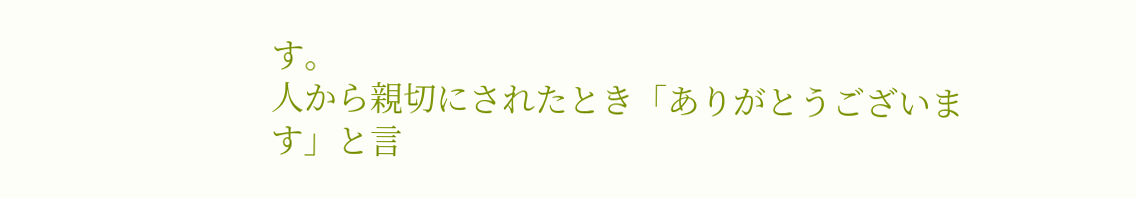す。
人から親切にされたとき「ありがとうございます」と言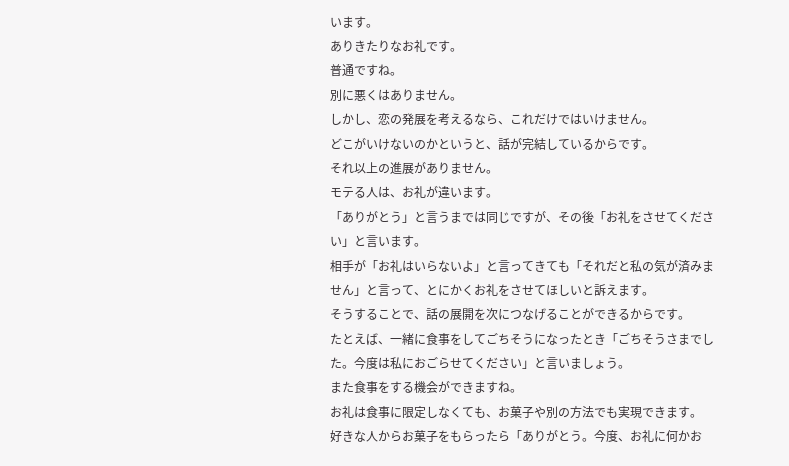います。
ありきたりなお礼です。
普通ですね。
別に悪くはありません。
しかし、恋の発展を考えるなら、これだけではいけません。
どこがいけないのかというと、話が完結しているからです。
それ以上の進展がありません。
モテる人は、お礼が違います。
「ありがとう」と言うまでは同じですが、その後「お礼をさせてください」と言います。
相手が「お礼はいらないよ」と言ってきても「それだと私の気が済みません」と言って、とにかくお礼をさせてほしいと訴えます。
そうすることで、話の展開を次につなげることができるからです。
たとえば、一緒に食事をしてごちそうになったとき「ごちそうさまでした。今度は私におごらせてください」と言いましょう。
また食事をする機会ができますね。
お礼は食事に限定しなくても、お菓子や別の方法でも実現できます。
好きな人からお菓子をもらったら「ありがとう。今度、お礼に何かお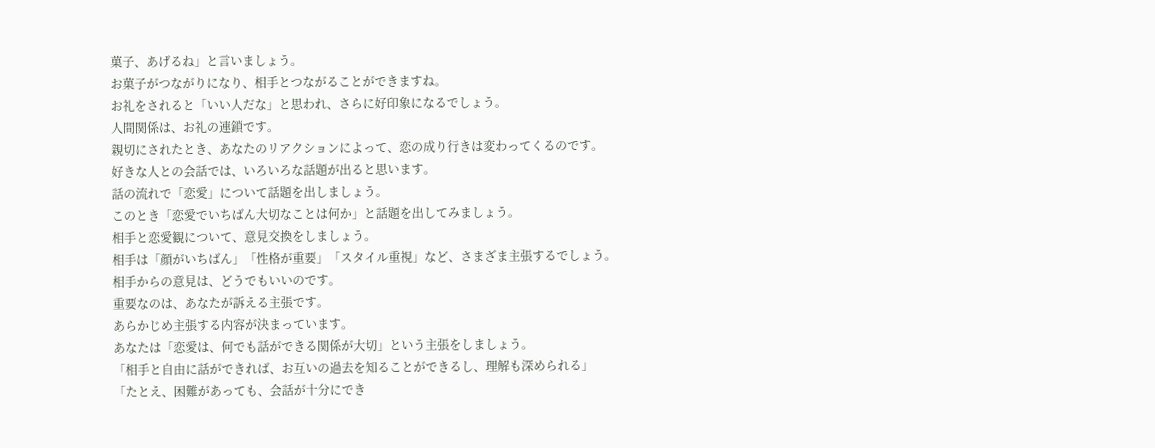菓子、あげるね」と言いましょう。
お菓子がつながりになり、相手とつながることができますね。
お礼をされると「いい人だな」と思われ、さらに好印象になるでしょう。
人間関係は、お礼の連鎖です。
親切にされたとき、あなたのリアクションによって、恋の成り行きは変わってくるのです。
好きな人との会話では、いろいろな話題が出ると思います。
話の流れで「恋愛」について話題を出しましょう。
このとき「恋愛でいちばん大切なことは何か」と話題を出してみましょう。
相手と恋愛観について、意見交換をしましょう。
相手は「顔がいちばん」「性格が重要」「スタイル重視」など、さまざま主張するでしょう。
相手からの意見は、どうでもいいのです。
重要なのは、あなたが訴える主張です。
あらかじめ主張する内容が決まっています。
あなたは「恋愛は、何でも話ができる関係が大切」という主張をしましょう。
「相手と自由に話ができれば、お互いの過去を知ることができるし、理解も深められる」
「たとえ、困難があっても、会話が十分にでき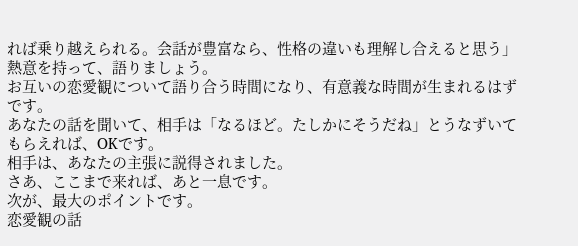れば乗り越えられる。会話が豊富なら、性格の違いも理解し合えると思う」
熱意を持って、語りましょう。
お互いの恋愛観について語り合う時間になり、有意義な時間が生まれるはずです。
あなたの話を聞いて、相手は「なるほど。たしかにそうだね」とうなずいてもらえれば、OKです。
相手は、あなたの主張に説得されました。
さあ、ここまで来れば、あと一息です。
次が、最大のポイントです。
恋愛観の話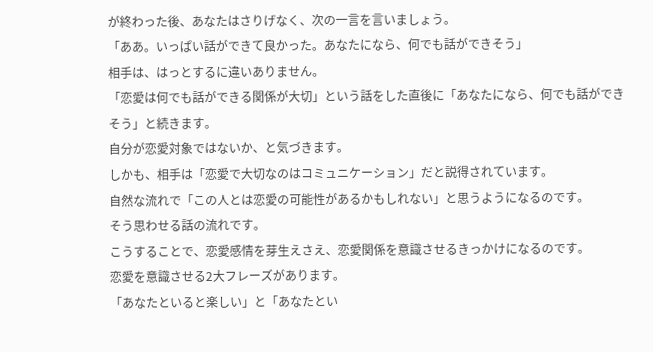が終わった後、あなたはさりげなく、次の一言を言いましょう。
「ああ。いっぱい話ができて良かった。あなたになら、何でも話ができそう」
相手は、はっとするに違いありません。
「恋愛は何でも話ができる関係が大切」という話をした直後に「あなたになら、何でも話ができそう」と続きます。
自分が恋愛対象ではないか、と気づきます。
しかも、相手は「恋愛で大切なのはコミュニケーション」だと説得されています。
自然な流れで「この人とは恋愛の可能性があるかもしれない」と思うようになるのです。
そう思わせる話の流れです。
こうすることで、恋愛感情を芽生えさえ、恋愛関係を意識させるきっかけになるのです。
恋愛を意識させる2大フレーズがあります。
「あなたといると楽しい」と「あなたとい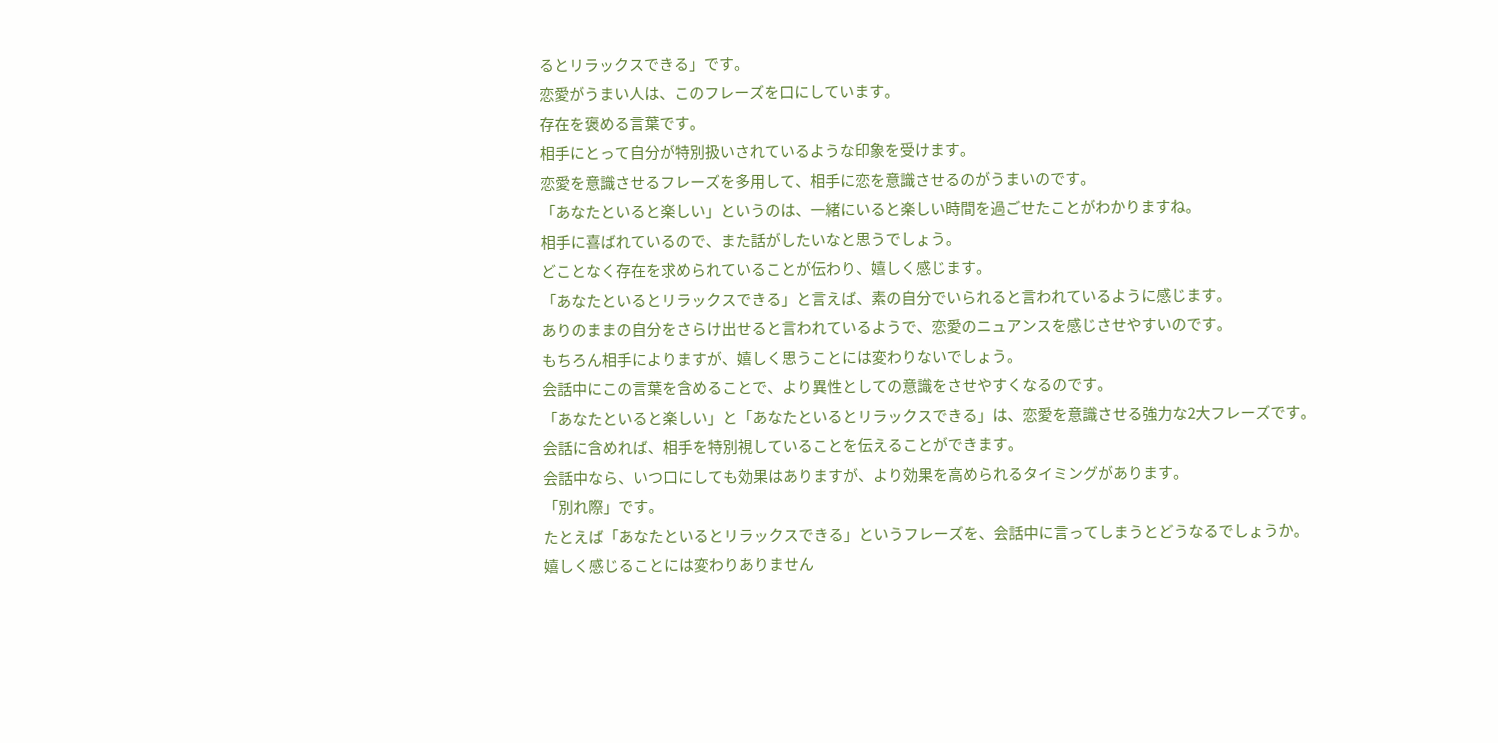るとリラックスできる」です。
恋愛がうまい人は、このフレーズを口にしています。
存在を褒める言葉です。
相手にとって自分が特別扱いされているような印象を受けます。
恋愛を意識させるフレーズを多用して、相手に恋を意識させるのがうまいのです。
「あなたといると楽しい」というのは、一緒にいると楽しい時間を過ごせたことがわかりますね。
相手に喜ばれているので、また話がしたいなと思うでしょう。
どことなく存在を求められていることが伝わり、嬉しく感じます。
「あなたといるとリラックスできる」と言えば、素の自分でいられると言われているように感じます。
ありのままの自分をさらけ出せると言われているようで、恋愛のニュアンスを感じさせやすいのです。
もちろん相手によりますが、嬉しく思うことには変わりないでしょう。
会話中にこの言葉を含めることで、より異性としての意識をさせやすくなるのです。
「あなたといると楽しい」と「あなたといるとリラックスできる」は、恋愛を意識させる強力な2大フレーズです。
会話に含めれば、相手を特別視していることを伝えることができます。
会話中なら、いつ口にしても効果はありますが、より効果を高められるタイミングがあります。
「別れ際」です。
たとえば「あなたといるとリラックスできる」というフレーズを、会話中に言ってしまうとどうなるでしょうか。
嬉しく感じることには変わりありません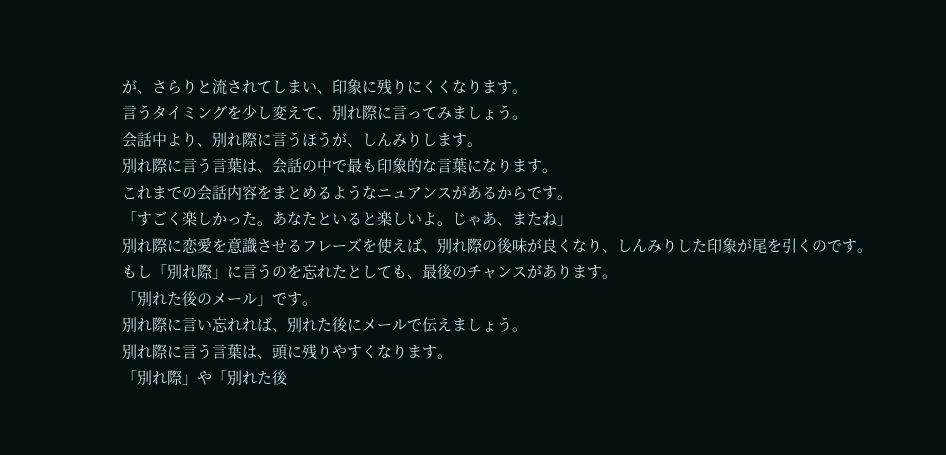が、さらりと流されてしまい、印象に残りにくくなります。
言うタイミングを少し変えて、別れ際に言ってみましょう。
会話中より、別れ際に言うほうが、しんみりします。
別れ際に言う言葉は、会話の中で最も印象的な言葉になります。
これまでの会話内容をまとめるようなニュアンスがあるからです。
「すごく楽しかった。あなたといると楽しいよ。じゃあ、またね」
別れ際に恋愛を意識させるフレーズを使えば、別れ際の後味が良くなり、しんみりした印象が尾を引くのです。
もし「別れ際」に言うのを忘れたとしても、最後のチャンスがあります。
「別れた後のメール」です。
別れ際に言い忘れれば、別れた後にメールで伝えましょう。
別れ際に言う言葉は、頭に残りやすくなります。
「別れ際」や「別れた後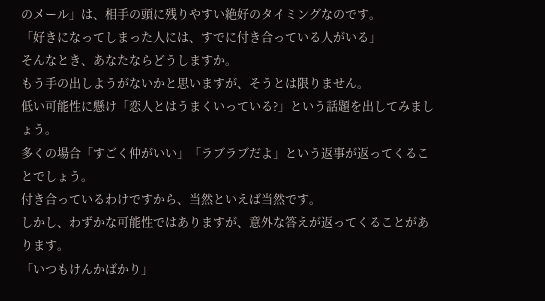のメール」は、相手の頭に残りやすい絶好のタイミングなのです。
「好きになってしまった人には、すでに付き合っている人がいる」
そんなとき、あなたならどうしますか。
もう手の出しようがないかと思いますが、そうとは限りません。
低い可能性に懸け「恋人とはうまくいっている?」という話題を出してみましょう。
多くの場合「すごく仲がいい」「ラブラブだよ」という返事が返ってくることでしょう。
付き合っているわけですから、当然といえば当然です。
しかし、わずかな可能性ではありますが、意外な答えが返ってくることがあります。
「いつもけんかばかり」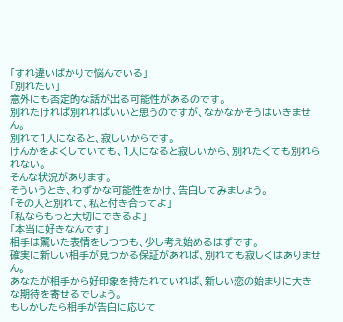「すれ違いばかりで悩んでいる」
「別れたい」
意外にも否定的な話が出る可能性があるのです。
別れたければ別れればいいと思うのですが、なかなかそうはいきません。
別れて1人になると、寂しいからです。
けんかをよくしていても、1人になると寂しいから、別れたくても別れられない。
そんな状況があります。
そういうとき、わずかな可能性をかけ、告白してみましょう。
「その人と別れて、私と付き合ってよ」
「私ならもっと大切にできるよ」
「本当に好きなんです」
相手は驚いた表情をしつつも、少し考え始めるはずです。
確実に新しい相手が見つかる保証があれば、別れても寂しくはありません。
あなたが相手から好印象を持たれていれば、新しい恋の始まりに大きな期待を寄せるでしょう。
もしかしたら相手が告白に応じて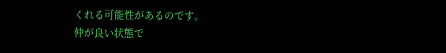くれる可能性があるのです。
仲が良い状態で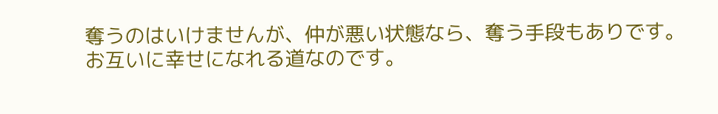奪うのはいけませんが、仲が悪い状態なら、奪う手段もありです。
お互いに幸せになれる道なのです。